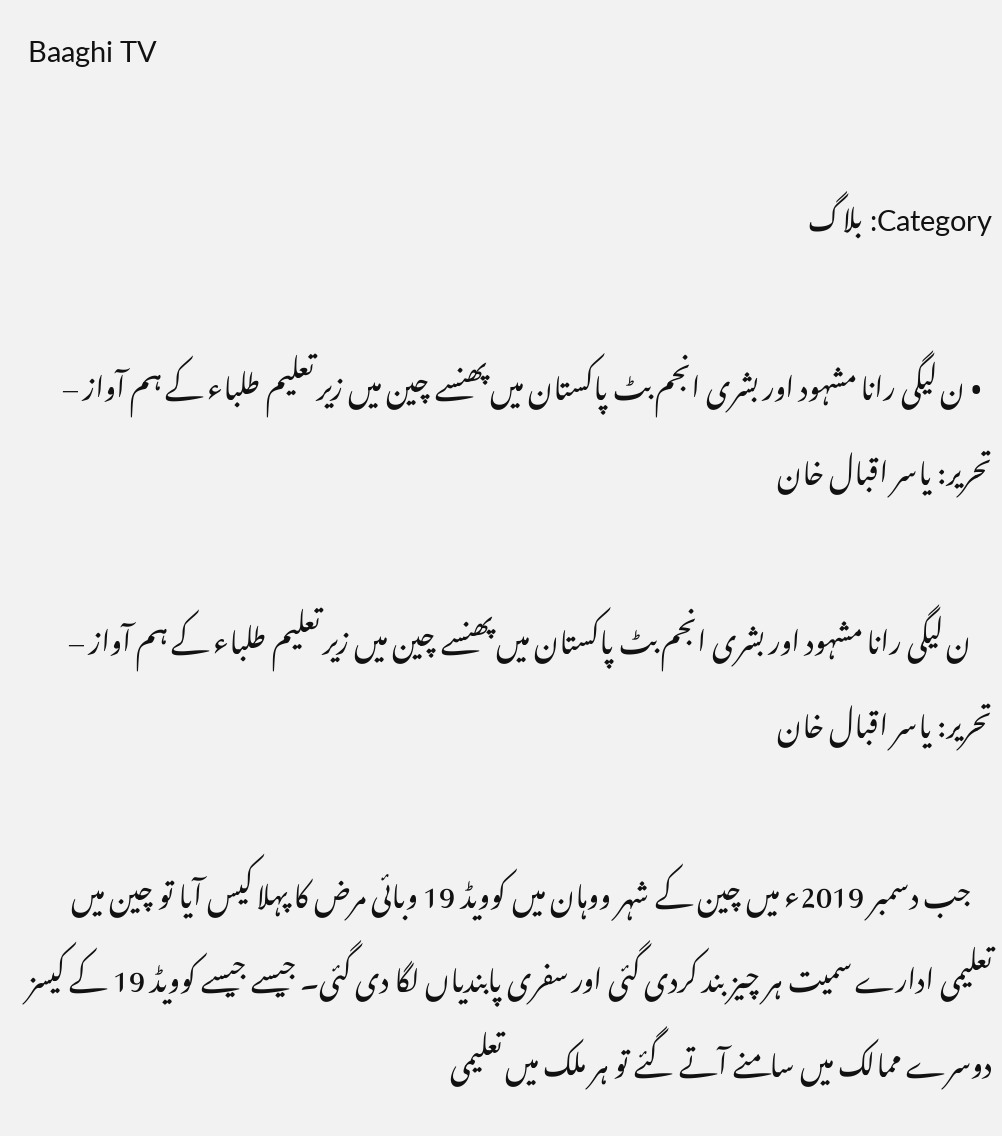Baaghi TV

Category: بلاگ

  • ن لیگی رانا مشہود اور بشری انجم بٹ پاکستان میں پھنسے چین میں زیر تعلیم طلباء کے ہم آواز – تحریر: یاسر اقبال خان

    ن لیگی رانا مشہود اور بشری انجم بٹ پاکستان میں پھنسے چین میں زیر تعلیم طلباء کے ہم آواز – تحریر: یاسر اقبال خان

    جب دسمبر 2019ء میں چین کے شہر ووہان میں کوویڈ 19 وبائی مرض کا پہلا کیس آیا تو چین میں تعلیمی ادارے سمیت ہر چیز بند کردی گئی اور سفری پابندیاں لگا دی گئی۔ جیسے جیسے کوویڈ 19 کے کیسز دوسرے ممالک میں سامنے آتے گئے تو ہر ملک میں تعلیمی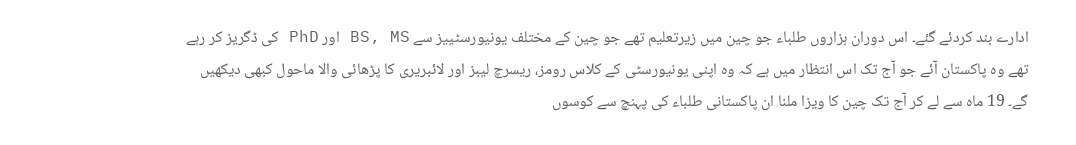ادارے بند کردئے گئے۔ اس دوران ہزاروں طلباء جو چین میں زیرتعلیم تھے جو چین کے مختلف یونیورسٹییز سے BS, MS اور PhD کی ڈگریز کر رہے تھے وہ پاکستان آئے جو آج تک اس انتظار میں ہے کہ وہ اپنی یونیورسٹی کے کلاس رومز، ریسرچ لیبز اور لائبریری کا پڑھائی والا ماحول کبھی دیکھیں گے۔ 19 ماہ سے لے کر آج تک چین کا ویزا ملنا ان پاکستانی طلباء کی پہنچ سے کوسوں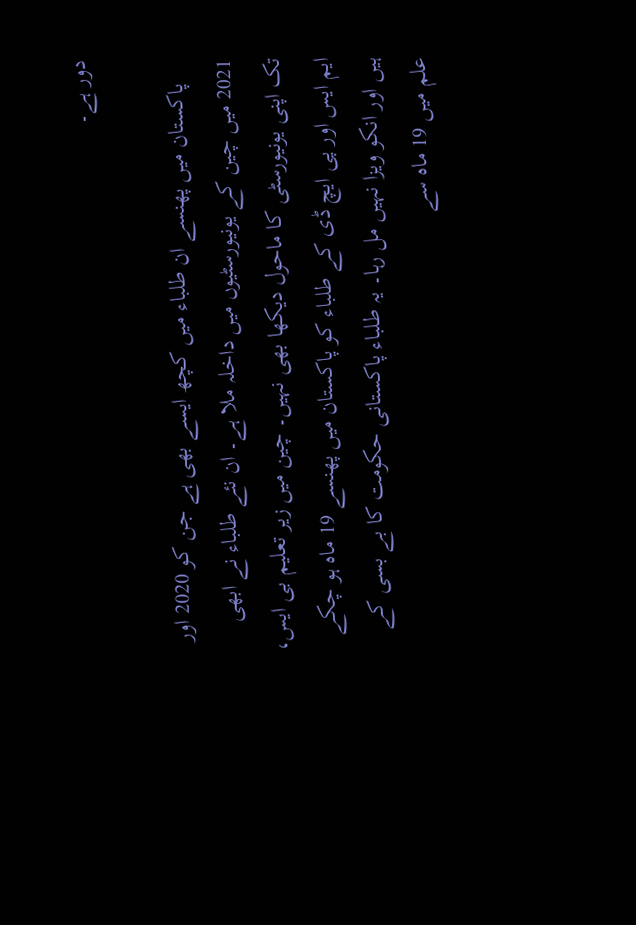دور ہے۔

    پاکستان میں پھنسے ان طلباء میں کچھ ایسے بھی ہے جن کو 2020 اور 2021 میں چین کے یونیورسٹیوں میں داخلہ ملا ہے۔ ان نئے طلباء نے ابھی تک اپنی یونیورسٹی کا ماحول دیکھا بھی نہیں۔ چین میں زیر تعلیم بی ایس، ایم ایس اور پی ایچ ڈی کے طلباء کو پاکستان میں پھنسے 19 ماہ ہو چکے ہیں اور انکو ویزا نہیں مل رہا۔ یہ طلباء پاکستانی حکومت کا بے بسی کے علم میں 19 ماہ سے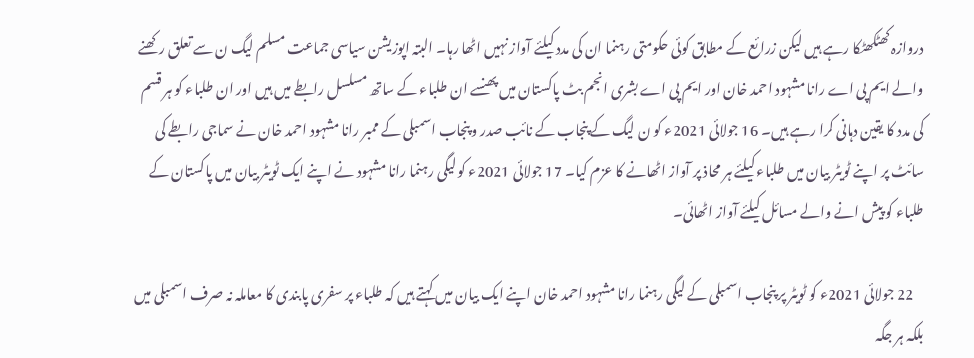دروازہ کھٹکھٹکا رہے ہیں لیکن زرائع کے مطابق کوئی حکومتی رہنما ان کی مدد کیلئے آواز نہیں اٹھا رہا۔ البتہ اپوزیشن سیاسی جماعت مسلم لیگ ن سے تعلق رکھنے والے ایم پی اے رانا مشہود احمد خان اور ایم پی اے بشری انجم بٹ پاکستان میں پھنسے ان طلباء کے ساتھ مسلسل رابطے میں ہیں اور ان طلباء کو ہر قسم کی مدد کا یقین دہانی کرا رہے ہیں۔ 16 جولائی 2021ء کو ن لیگ کے پنجاب کے نائب صدر و پنجاب اسمبلی کے ممبر رانا مشہود احمد خان نے سماجی رابطے کی سائٹ پر اپنے ٹویٹر بیان میں طلباء کیلئے ہر محاذ پر آواز اٹھانے کا عزم کیا۔ 17 جولائی 2021ء کو لیگی رہنما رانا مشہود نے اپنے ایک ٹویٹر بیان میں پاکستان کے طلباء کو پیش انے والے مسائل کیلئے آواز اٹھائی۔

    22 جولائی 2021ء کو ٹویٹر پر پنجاب اسمبلی کے لیگی رہنما رانا مشہود احمد خان اپنے ایک بیان میں کہتے ہیں کہ طلباء پر سفری پابندی کا معاملہ نہ صرف اسمبلی میں بلکہ ہر جگہ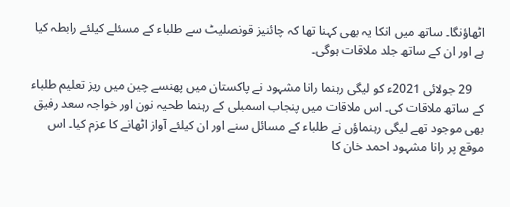اٹھاؤنگا۔ ساتھ میں انکا یہ بھی کہنا تھا کہ چائنیز قونصلیٹ سے طلباء کے مسئلے کیلئے رابطہ کیا ہے اور ان کے ساتھ جلد ملاقات ہوگی۔

    29 جولائی 2021ء کو لیگی رہنما رانا مشہود نے پاکستان میں پھنسے چین میں ریز تعلیم طلباء کے ساتھ ملاقات کی۔ اس ملاقات میں پنجاب اسمبلی کے رہنما طحیہ نون اور خواجہ سعد رفیق بھی موجود تھے لیگی رہنماؤں نے طلباء کے مسائل سنے اور ان کیلئے آواز اٹھانے کا عزم کیا۔ اس موقع پر رانا مشہود احمد خان کا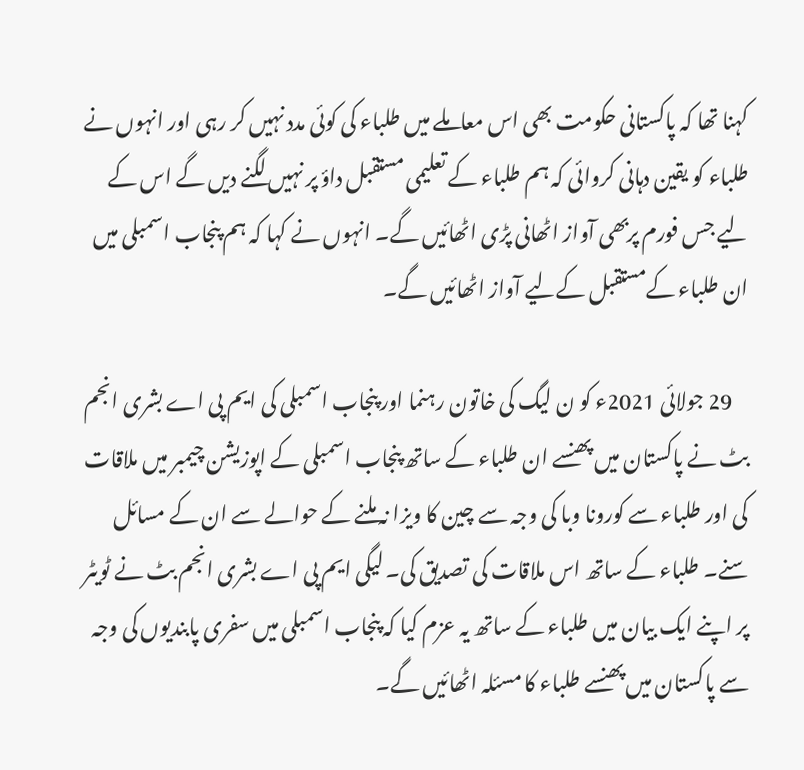کہنا تھا کہ پاکستانی حکومت بھی اس معاملے میں طلباء کی کوئی مدد نہیں کر رہی اور انہوں نے طلباء کو یقین دہانی کروائی کہ ہم طلباء کے تعلیمی مستقبل داؤ پر نہیں لگنے دیں گے اس کے لیے جس فورم پربھی آواز اٹھانی پڑی اٹھائیں گے۔ انہوں نے کہا کہ ہم پنجاب اسمبلی میں ان طلباء کےمستقبل کےلیے آواز اٹھائیں گے۔

    29 جولائی 2021ء کو ن لیگ کی خاتون رہنما اور پنجاب اسمبلی کی ایم پی اے بشری انجم بٹ نے پاکستان میں پھنسے ان طلباء کے ساتھ پنجاب اسمبلی کے اپوزیشن چیمبر میں ملاقات کی اور طلباء سے کورونا وبا کی وجہ سے چین کا ویزا نہ ملنے کے حوالے سے ان کے مسائل سنے۔ طلباء کے ساتھ اس ملاقات کی تصدیق کی۔ لیگی ایم پی اے بشری انجم بٹ نے ٹویٹر پر اپنے ایک بیان میں طلباء کے ساتھ یہ عزم کیا کہ پنجاب اسمبلی میں سفری پابندیوں کی وجہ سے پاکستان میں پھنسے طلباء کا مسئلہ اٹھائیں گے۔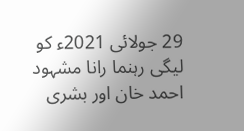29 جولائی 2021ء کو لیگی رہنما رانا مشہود احمد خان اور بشری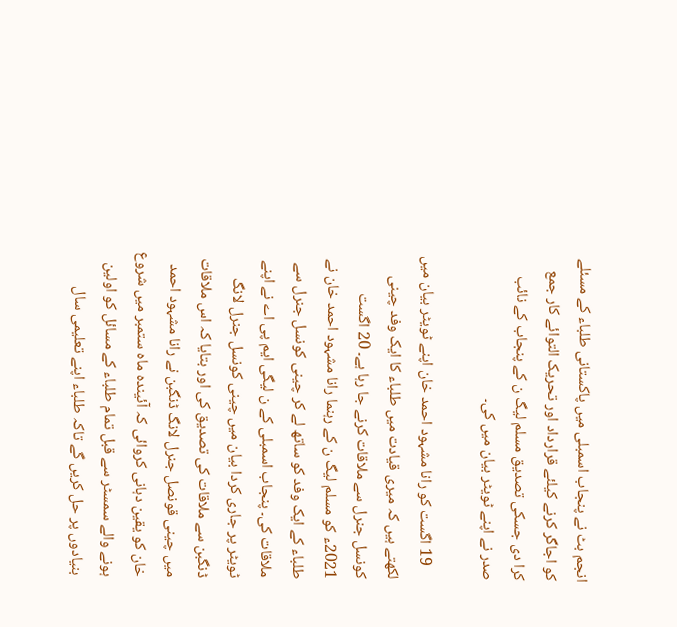انجم بٹ نے پنجاب اسمبلی میں پاکستانی طلباء کے مسئلے کو اجاگر کرنے کیلئے قرارداد اور تحریک التوائے کار جمع کرا دی جسکی تصدیق مسلم لیگ ن کے پنجاب کے نائب صدر نے اپنے ٹویٹر بیان میں کی۔

    19 اگست کو رانا مشہود احمد خان اپنے ٹویٹر بیان میں لکھتے ہیں کہ میری قیادت میں طلباء کا ایک وفد چینی کونسل جنرل سے ملاقات کرنے جا رہا ہے۔ 20 اگست 2021ء کو مسلم لیگ ن کے رہنما رانا مشہود احمد خان نے طلباء کے ایک وفد کو ساتھ لے کر چینی کونسل جنرل سے ملاقات کی۔ پنجاب اسمبلی کے ن لیگی ایم پی اے نے اپنے ٹویٹر پر جاری کردا بیان میں چینی کونسل جنرل لانگ ڈنگبن سے ملاقات کی تصدیق کی اور بتایا کہ اس ملاقات میں چینی قونصل جنرل لانگ ڈنگبن نے رانا مشہود احمد خان کو یقین دہانی کروائی کہ آئیندہ ماہ ستمبر میں شروع ہونے والے سمسٹر سے قبل تمام طلباء کے مسائل کو اولین بنیادوں پر حل کریں گے تاکہ طلباء اپنے تعلیمی سال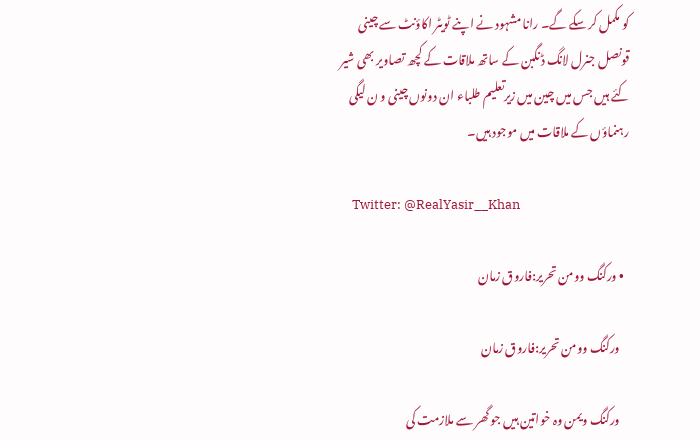کو مکمل کر سکے گے۔ رانا مشہود نے اپنے ٹویٹر اکاؤنٹ سے چینی قونصل جنرل لانگ ڈنگبن کے ساتھ ملاقات کے کچھ تصاویر بھی شیر کئے ہیں جس میں چین میں زیرتعلیم طلباء ان دونوں چینی و ن لیگی رہنماؤں کے ملاقات میں موجود ہیں۔

    Twitter: @RealYasir__Khan

  • ورکنگ وومن تحریر:فاروق زمان

    ورکنگ وومن تحریر:فاروق زمان

    ورکنگ ویمن وہ خواتین ہیں جو گھر سے ملازمت کی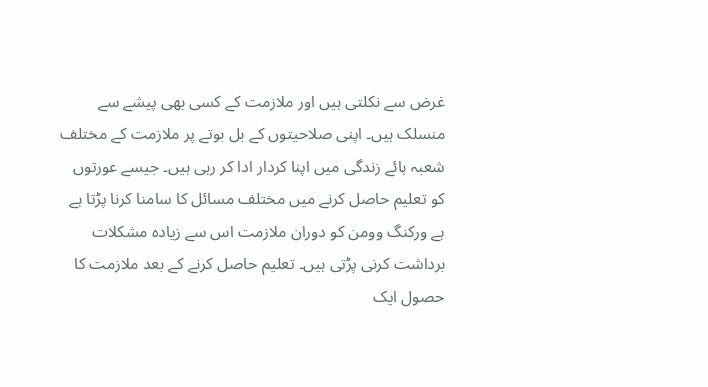غرض سے نکلتی ہیں اور ملازمت کے کسی بھی پیشے سے منسلک ہیں۔ اپنی صلاحیتوں کے بل بوتے پر ملازمت کے مختلف شعبہ ہائے زندگی میں اپنا کردار ادا کر رہی ہیں۔ جیسے عورتوں کو تعلیم حاصل کرنے میں مختلف مسائل کا سامنا کرنا پڑتا ہے ہے ورکنگ وومن کو دوران ملازمت اس سے زیادہ مشکلات برداشت کرنی پڑتی ہیں۔ تعلیم حاصل کرنے کے بعد ملازمت کا حصول ایک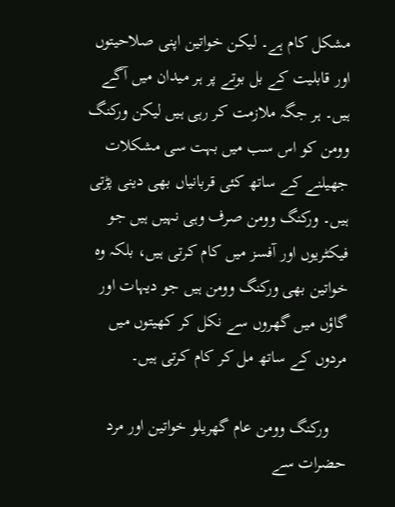مشکل کام ہے۔ لیکن خواتین اپنی صلاحیتوں اور قابلیت کے بل بوتے پر ہر میدان میں آگے ہیں۔ ہر جگہ ملازمت کر رہی ہیں لیکن ورکنگ وومن کو اس سب میں بہت سی مشکلات جھیلنے کے ساتھ کئی قربانیاں بھی دینی پڑتی ہیں۔ ورکنگ وومن صرف وہی نہیں ہیں جو فیکٹریوں اور آفسز میں کام کرتی ہیں، بلکہ وہ خواتین بھی ورکنگ وومن ہیں جو دیہات اور گاؤں میں گھروں سے نکل کر کھیتوں میں مردوں کے ساتھ مل کر کام کرتی ہیں۔

    ورکنگ وومن عام گھریلو خواتین اور مرد حضرات سے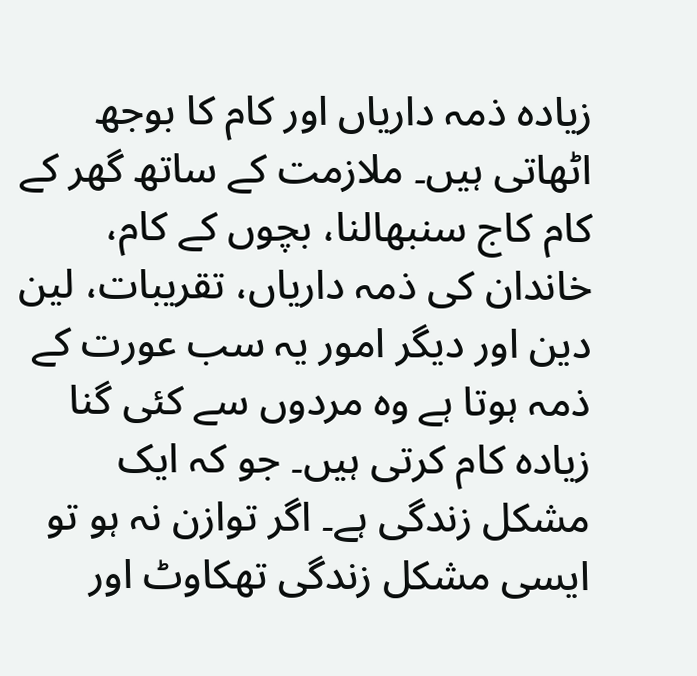زیادہ ذمہ داریاں اور کام کا بوجھ اٹھاتی ہیں۔ ملازمت کے ساتھ گھر کے کام کاج سنبھالنا، بچوں کے کام، خاندان کی ذمہ داریاں، تقریبات، لین دین اور دیگر امور یہ سب عورت کے ذمہ ہوتا ہے وہ مردوں سے کئی گنا زیادہ کام کرتی ہیں۔ جو کہ ایک مشکل زندگی ہے۔ اگر توازن نہ ہو تو ایسی مشکل زندگی تھکاوٹ اور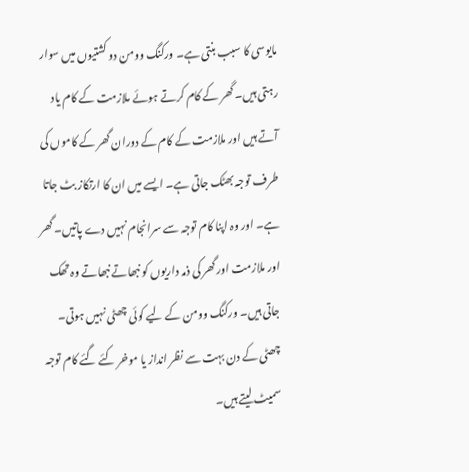مایوسی کا سبب بنتی ہے۔ ورکنگ وومن دو کشتیوں میں سوار رہتی ہیں۔ گھر کے کام کرتے ہوئے ملازمت کے کام یاد آتے ہیں اور ملازمت کے کام کے دوران گھر کے کاموں کی طرف توجہ بھٹک جاتی ہے۔ ایسے میں ان کا ارتکاز بٹ جاتا ہے۔ اور وہ اپنا کام توجہ سے سرانجام نہیں دے پاتیں۔ گھر اور ملازمت اور گھر کی ذمہ داریوں کو نبھاتے نبھاتے وہ تھک جاتی ہیں۔ ورکنگ وومن کے لیے کوئی چھٹی نہیں ہوتی۔ چھٹی کے دن بہت سے نظر انداز یا موخر کئے گئے کام توجہ سمیٹ لیتے ہیں۔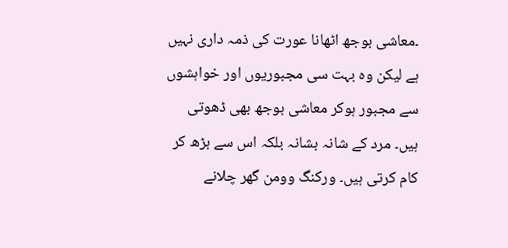۔معاشی بوجھ اٹھانا عورت کی ذمہ داری نہیں ہے لیکن وہ بہت سی مجبوریوں اور خواہشوں سے مجبور ہوکر معاشی بوجھ بھی ڈھوتی ہیں۔ مرد کے شانہ بشانہ بلکہ اس سے بڑھ کر کام کرتی ہیں۔ ورکنگ وومن گھر چلانے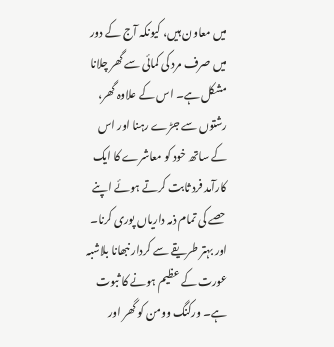میں معاون ہیں، کیونکہ آج کے دور میں صرف مرد کی کمائی سے گھر چلانا مشکل ہے۔ اس کے علاوہ گھر، رشتوں سے جڑے رہنا اور اس کے ساتھ خود کو معاشرے کا ایک کارآمد فرد ثابت کرتے ہوئے اپنے حصے کی تمام ذمہ داریاں پوری کرنا۔ اور بہتر طریقے سے کردار نبھانا بلاشبہ عورت کے عظیم ہونے کا ثبوت ہے۔ ورکنگ وومن کو گھر اور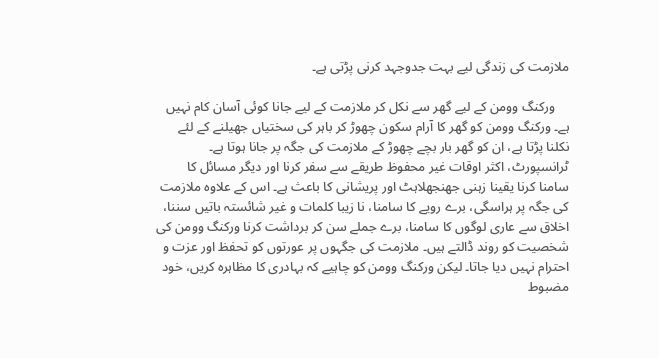ملازمت کی زندگی لیے بہت جدوجہد کرنی پڑتی ہے۔

    ورکنگ وومن کے لیے گھر سے نکل کر ملازمت کے لیے جانا کوئی آسان کام نہیں ہے۔ ورکنگ وومن کو گھر کا آرام سکون چھوڑ کر باہر کی سختیاں جھیلنے کے لئے نکلنا پڑتا ہے، ان کو گھر بار بچے چھوڑ کے ملازمت کی جگہ پر جانا ہوتا ہے۔ ٹرانسپورٹ، اکثر اوقات غیر محفوظ طریقے سے سفر کرنا اور دیگر مسائل کا سامنا کرنا یقینا زہنی جھنجھلاہٹ اور پریشانی کا باعث ہے۔ اس کے علاوہ ملازمت کی جگہ پر ہراسگی، برے رویے کا سامنا، نا زیبا کلمات و غیر شائستہ باتیں سننا، اخلاق سے عاری لوگوں کا سامنا، برے جملے سن کر برداشت کرنا ورکنگ وومن کی شخصیت کو روند ڈالتے ہیں۔ ملازمت کی جگہوں پر عورتوں کو تحفظ اور عزت و احترام نہیں دیا جاتا۔ لیکن ورکنگ وومن کو چاہیے کہ بہادری کا مظاہرہ کریں، خود مضبوط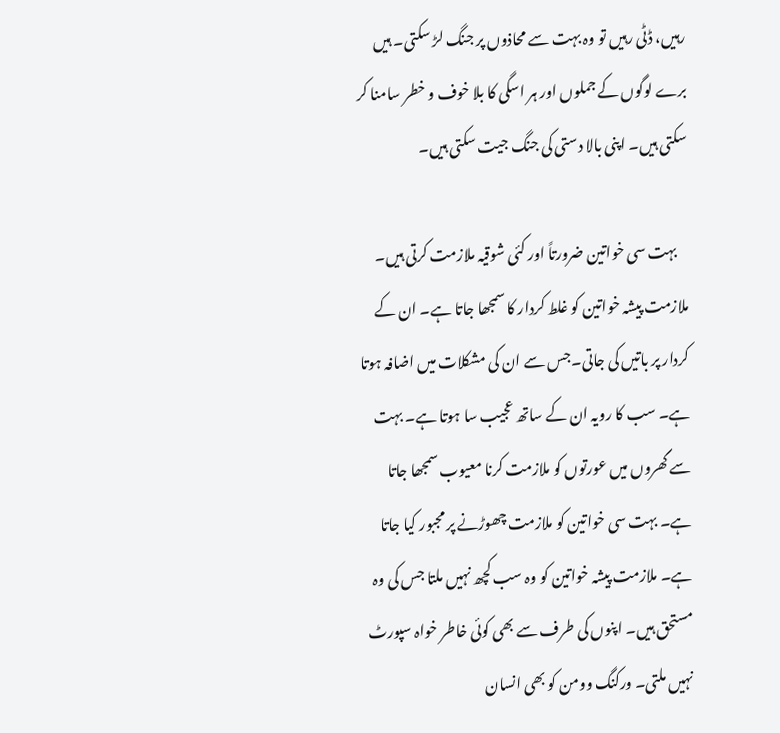رہیں، ڈٹی رہیں تو وہ بہت سے محاذوں پر جنگ لڑ سکتی۔ ہیں برے لوگوں کے جملوں اور ہر اسگی کا بلا خوف و خطر سامنا کر سکتی ہیں۔ اپنی بالا دستی کی جنگ جیت سکتی ہیں۔

    بہت سی خواتین ضرورتاً اور کئی شوقیہ ملازمت کرتی ہیں۔ ملازمت پیشہ خواتین کو غلط کردار کا سمجھا جاتا ہے۔ ان کے کردار پر باتیں کی جاتی۔جس سے ان کی مشکلات میں اضافہ ہوتا ہے۔ سب کا رویہ ان کے ساتھ عجیب سا ہوتا ہے۔ بہت سے گھروں میں عورتوں کو ملازمت کرنا معیوب سمجھا جاتا ہے۔ بہت سی خواتین کو ملازمت چھوڑنے پر مجبور کیا جاتا ہے۔ ملازمت پیشہ خواتین کو وہ سب کچھ نہیں ملتا جس کی وہ مستحق ہیں۔ اپنوں کی طرف سے بھی کوئی خاطر خواہ سپورٹ نہیں ملتی۔ ورکنگ وومن کو بھی انسان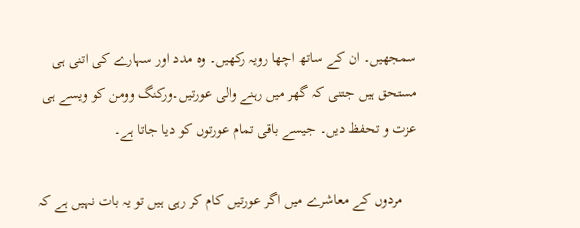سمجھیں۔ ان کے ساتھ اچھا رویہ رکھیں۔ وہ مدد اور سہارے کی اتنی ہی مستحق ہیں جتنی کہ گھر میں رہنے والی عورتیں۔ورکنگ وومن کو ویسے ہی عزت و تحفظ دیں۔ جیسے باقی تمام عورتوں کو دیا جاتا ہے۔

    مردوں کے معاشرے میں اگر عورتیں کام کر رہی ہیں تو یہ بات نہیں ہے کہ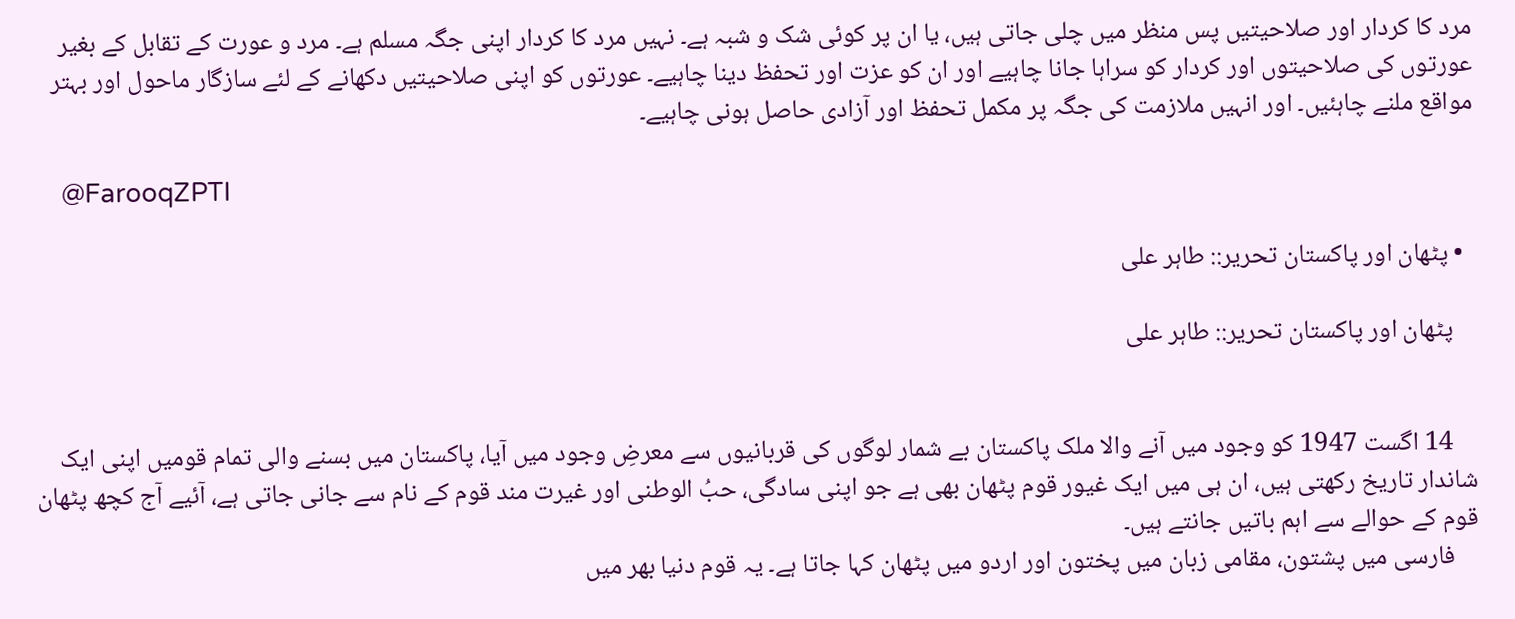مرد کا کردار اور صلاحیتیں پس منظر میں چلی جاتی ہیں، یا ان پر کوئی شک و شبہ ہے۔ نہیں مرد کا کردار اپنی جگہ مسلم ہے۔ مرد و عورت کے تقابل کے بغیر عورتوں کی صلاحیتوں اور کردار کو سراہا جانا چاہیے اور ان کو عزت اور تحفظ دینا چاہیے۔ عورتوں کو اپنی صلاحیتیں دکھانے کے لئے سازگار ماحول اور بہتر مواقع ملنے چاہئیں۔ اور انہیں ملازمت کی جگہ پر مکمل تحفظ اور آزادی حاصل ہونی چاہیے۔

    @FarooqZPTI

  • پٹھان اور پاکستان تحریر:: طاہر علی

    پٹھان اور پاکستان تحریر:: طاہر علی


    14 اگست 1947 کو وجود میں آنے والا ملک پاکستان بے شمار لوگوں کی قربانیوں سے معرضِ وجود میں آیا، پاکستان میں بسنے والی تمام قومیں اپنی ایک شاندار تاریخ رکھتی ہیں، ان ہی میں ایک غیور قوم پٹھان بھی ہے جو اپنی سادگی، حبُ الوطنی اور غیرت مند قوم کے نام سے جانی جاتی ہے، آئیے آج کچھ پٹھان قوم کے حوالے سے اہم باتیں جانتے ہیں۔
    فارسی میں پشتون، مقامی زبان میں پختون اور اردو میں پٹھان کہا جاتا ہے۔ یہ قوم دنیا بھر میں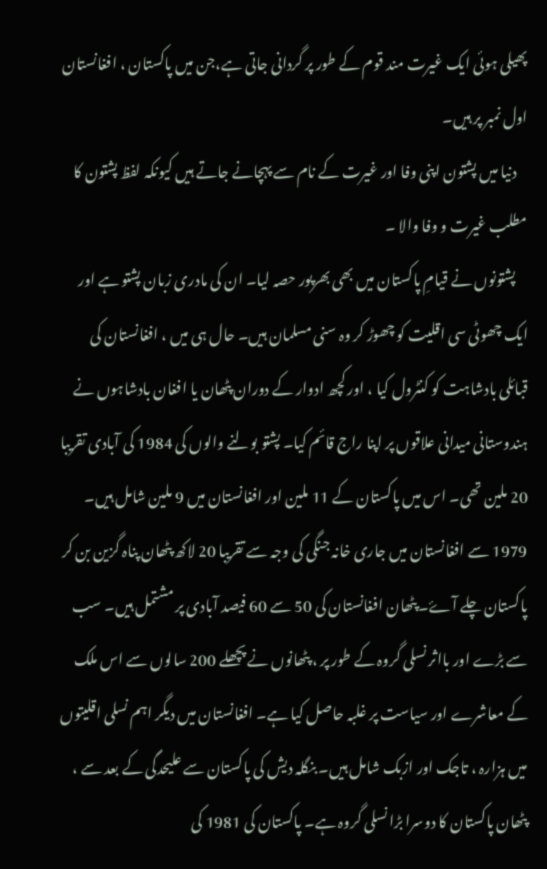پھیلی ہوئی ایک غیرت مند قوم کے طور پر گردانی جاتی ہے،جن میں پاکستان ، افغانستان اول نمبر پر ہیں۔
    دنیا میں پشتون اپنی وفا اور غیرت کے نام سے پہچانے جاتے ہیں کیونکہ لفظ پشتون کا مطلب غیرت و وفا والا ۔
    پشتونوں نے قیامِ پاکستان میں بھی بھرپور حصہ لیا۔ ان کی مادری زبان پشتو ہے اور ایک چھوٹی سی اقلیت کو چھوڑ کر وہ سنی مسلمان ہیں۔ حال ہی میں ، افغانستان کی قبائلی بادشاہت کو کنٹرول کیا ، اور کچھ ادوار کے دوران پٹھان یا افغان بادشاہوں نے ہندوستانی میدانی علاقوں پر اپنا راج قائم کیا۔ پشتو بولنے والوں کی 1984 کی آبادی تقریبا 20 ملین تھی۔ اس میں پاکستان کے 11 ملین اور افغانستان میں 9 ملین شامل ہیں۔ 1979 سے افغانستان میں جاری خانہ جنگی کی وجہ سے تقریبا 20 لاکھ پٹھان پناہ گزین بن کر پاکستان چلے آۓ۔ پٹھان افغانستان کی 50 سے 60 فیصد آبادی پر مشتمل ہیں۔ سب سے بڑے اور بااثر نسلی گروہ کے طور پر ، پٹھانوں نے پچھلے 200 سالوں سے اس ملک کے معاشرے اور سیاست پر غلبہ حاصل کیا ہے۔ افغانستان میں دیگر اہم نسلی اقلیتوں میں ہزارہ ، تاجک اور ازبک شامل ہیں۔ بنگلہ دیش کی پاکستان سے علیحدگی کے بعد سے ، پٹھان پاکستان کا دوسرا بڑا نسلی گروہ ہے۔ پاکستان کی 1981 کی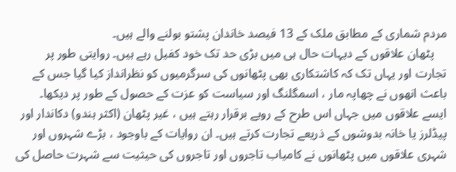مردم شماری کے مطابق ملک کے 13 فیصد خاندان پشتو بولنے والے ہیں۔
    پٹھان علاقوں کے دیہات حال ہی میں بڑی حد تک خود کفیل رہے ہیں۔ روایتی طور پر تجارت اور یہاں تک کہ کاشتکاری بھی پٹھانوں کی سرگرمیوں کو نظرانداز کیا گیا جس کے باعث انھوں نے چھاپہ مار ، اسمگلنگ اور سیاست کو عزت کے حصول کے طور پر دیکھا۔ ایسے علاقوں میں جہاں اس طرح کے رویے برقرار رہتے ہیں ، غیر پٹھان (اکثر ہندو) دکاندار اور پیڈلرز یا خانہ بدوشوں کے ذریعے تجارت کرتے ہیں۔ ان روایات کے باوجود ، بڑے شہروں اور شہری علاقوں میں پٹھانوں نے کامیاب تاجروں اور تاجروں کی حیثیت سے شہرت حاصل کی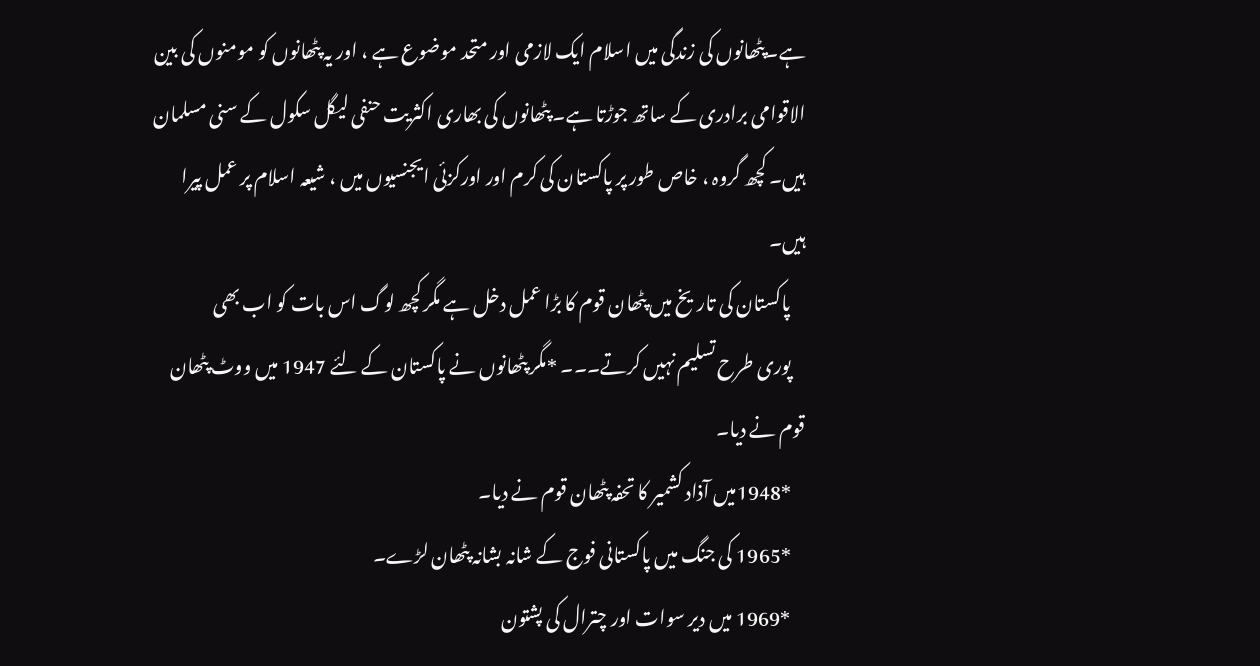ہے۔پٹھانوں کی زندگی میں اسلام ایک لازمی اور متحد موضوع ہے ، اور یہ پٹھانوں کو مومنوں کی بین الاقوامی برادری کے ساتھ جوڑتا ہے۔ پٹھانوں کی بھاری اکثریت حنفی لیگل سکول کے سنی مسلمان ہیں۔ کچھ گروہ ، خاص طور پر پاکستان کی کرم اور اورکزئی ایجنسیوں میں ، شیعہ اسلام پر عمل پیرا ہیں۔
    پاکستان کی تاریخ میں پٹھان قوم کا بڑا عمل دخل ہے مگر کچھ لوگ اس بات کو اب بھی
    پوری طرح تسلیم نہیں کرتے۔۔۔ *مگر پٹھانوں نے پاکستان کے لئے 1947 میں ووٹ پٹھان قوم نے دیا۔
    *1948میں آذاد کشمیر کا تحفہ پٹھان قوم نے دیا۔
    *1965 کی جنگ میں پاکستانی فوج کے شانہ بشانہ پٹھان لڑے۔
    *1969 میں دیر سوات اور چترال کی پشتون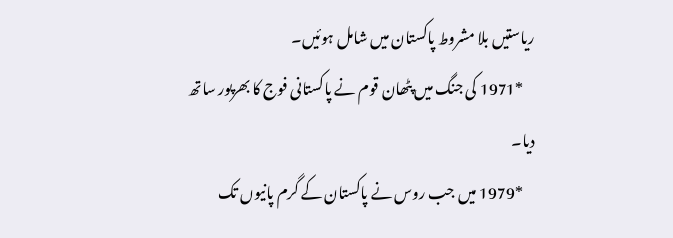ریاستیں بلا مشروط پاکستان میں شامل ہوئیں۔
    *1971 کی جنگ میں پٹھان قوم نے پاکستانی فوج کا بھرپور ساتھ دیا۔
    *1979 میں جب روس نے پاکستان کے گرم پانیوں تک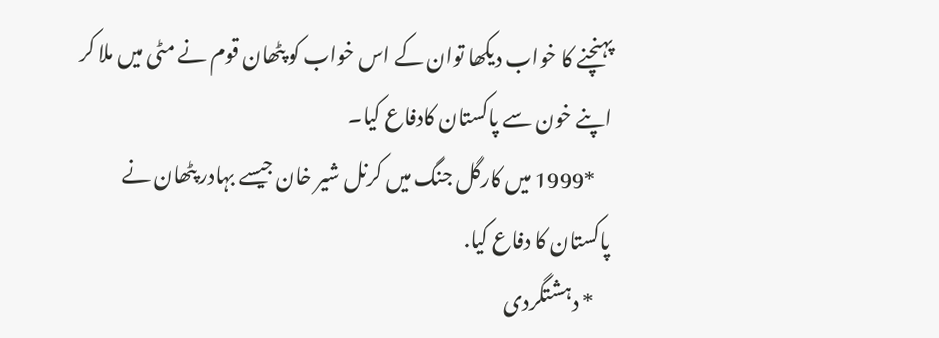پہنچنے کا خواب دیکھا توان کے اس خواب کو پٹھان قوم نے مٹی میں ملا کر اپنے خون سے پاکستان کادفاع کیا۔
    *1999 میں کارگل جنگ میں کرنل شیر خان جیسے بہادر پٹھان نے پاکستان کا دفاع کیا.
    * دہشتگردی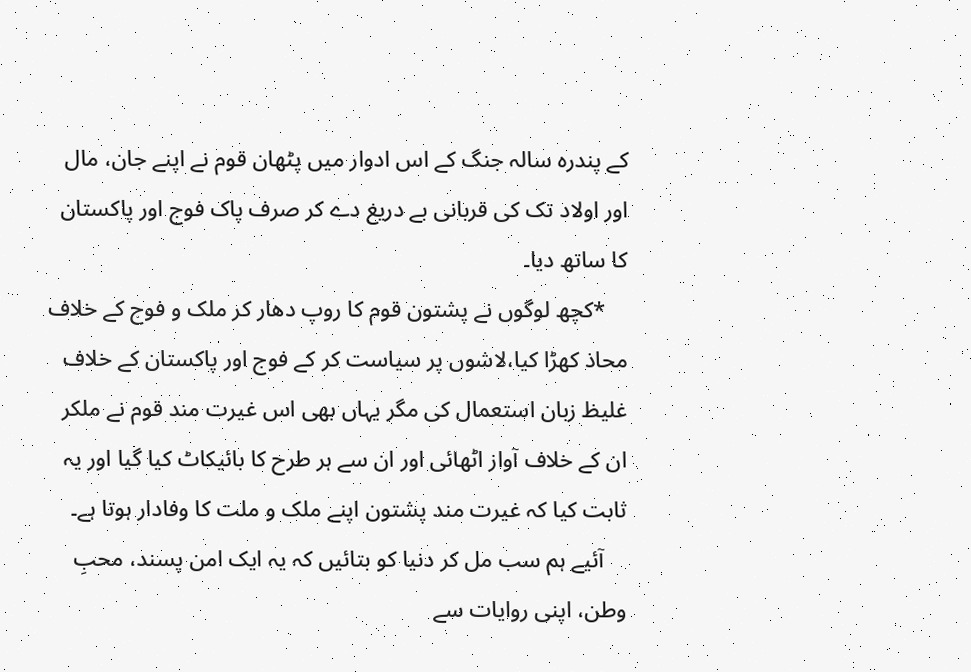کے پندرہ سالہ جنگ کے اس ادوار میں پٹھان قوم نے اپنے جان، مال اور اولاد تک کی قربانی بے دریغ دے کر صرف پاک فوج اور پاکستان کا ساتھ دیا۔
    *کچھ لوگوں نے پشتون قوم کا روپ دھار کر ملک و فوج کے خلاف محاذ کھڑا کیا،لاشوں پر سیاست کر کے فوج اور پاکستان کے خلاف غلیظ زبان استعمال کی مگر یہاں بھی اس غیرت مند قوم نے ملکر ان کے خلاف آواز اٹھائی اور ان سے ہر طرح کا بائیکاٹ کیا گیا اور یہ ثابت کیا کہ غیرت مند پشتون اپنے ملک و ملت کا وفادار ہوتا ہے۔
    آئیے ہم سب مل کر دنیا کو بتائیں کہ یہ ایک امن پسند، محبِ وطن، اپنی روایات سے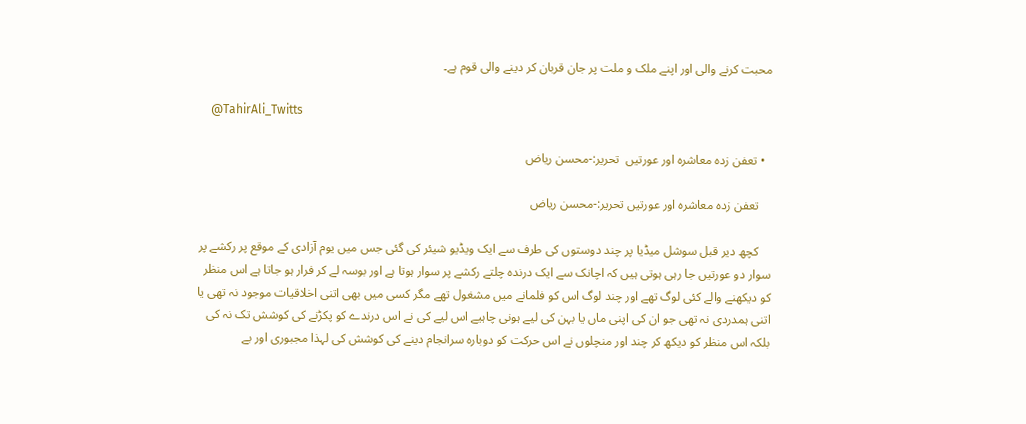محبت کرنے والی اور اپنے ملک و ملت پر جان قربان کر دینے والی قوم ہے۔

    @TahirAli_Twitts

  • تعفن زدہ معاشرہ اور عورتیں  تحریر:-محسن ریاض

    تعفن زدہ معاشرہ اور عورتیں تحریر:-محسن ریاض

    کچھ دیر قبل سوشل میڈیا پر چند دوستوں کی طرف سے ایک ویڈیو شیئر کی گئی جس میں یوم آزادی کے موقع پر رکشے پر سوار دو عورتیں جا رہی ہوتی ہیں کہ اچانک سے ایک درندہ چلتے رکشے پر سوار ہوتا ہے اور بوسہ لے کر فرار ہو جاتا ہے اس منظر کو دیکھنے والے کئی لوگ تھے اور چند لوگ اس کو فلمانے میں مشغول تھے مگر کسی میں بھی اتنی اخلاقیات موجود نہ تھی یا اتنی ہمدردی نہ تھی جو ان کی اپنی ماں یا بہن کی لیے ہونی چاہیے اس لیے کی نے اس درندے کو پکڑنے کی کوشش تک نہ کی بلکہ اس منظر کو دیکھ کر چند اور منچلوں نے اس حرکت کو دوبارہ سرانجام دینے کی کوشش کی لہذا مجبوری اور بے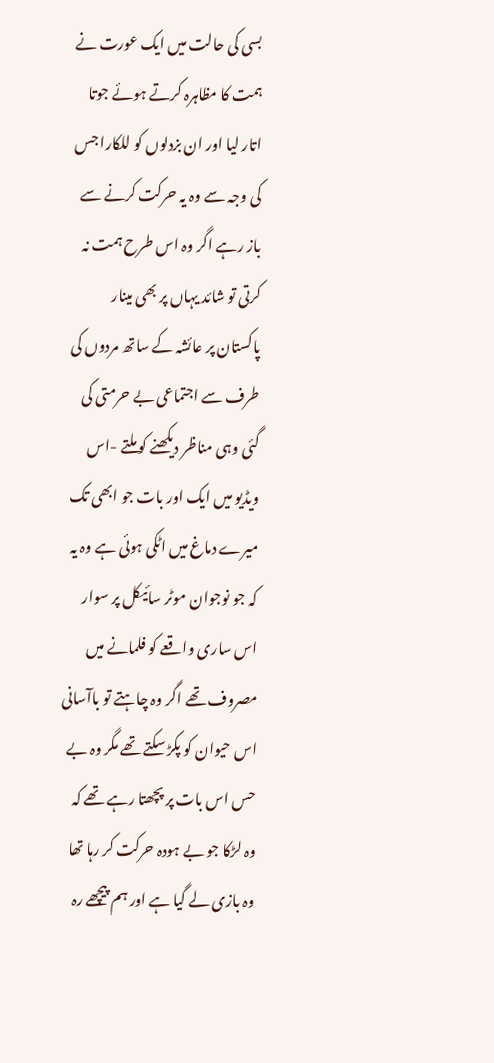بسی کی حالت میں ایک عورت نے ہمت کا مظاہرہ کرتے ہوئے جوتا اتار لیا اور ان بزدلوں کو للکارا جس کی وجہ سے وہ یہ حرکت کرنے سے باز رہے اگر وہ اس طرح ہمت نہ کرتی تو شائد یہاں پر بھی مینار پاکستان پر عائشہ کے ساتھ مردوں کی طرف سے اجتماعی بے حرمتی کی گئی وہی مناظر دیکھنے کو ملتے -اس ویڈیو میں ایک اور بات جو ابھی تک میرے دماغ میں اٹکی ہوئی ہے وہ یہ کہ جو نوجوان موٹر سائیکل پر سوار اس ساری واقعے کو فلمانے میں مصروف تھے اگر وہ چاہتے تو باآسانی اس حیوان کو پکڑ سکتے تھے مگر وہ بے حس اس بات پر پچھتا رہے تھے کہ وہ لڑکا جو بے ہودہ حرکت کر رہا تھا وہ بازی لے گیا ہے اور ہم پیچھے رہ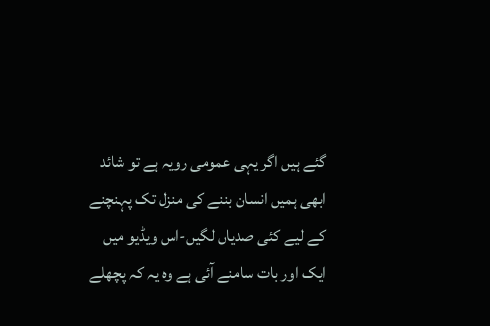گئے ہیں اگر یہی عمومی رویہ ہے تو شائد ابھی ہمیں انسان بننے کی منزل تک پہنچنے کے لیے کئی صدیاں لگیں-اس ویڈیو میں ایک اور بات سامنے آئی ہے وہ یہ کہ پچھلے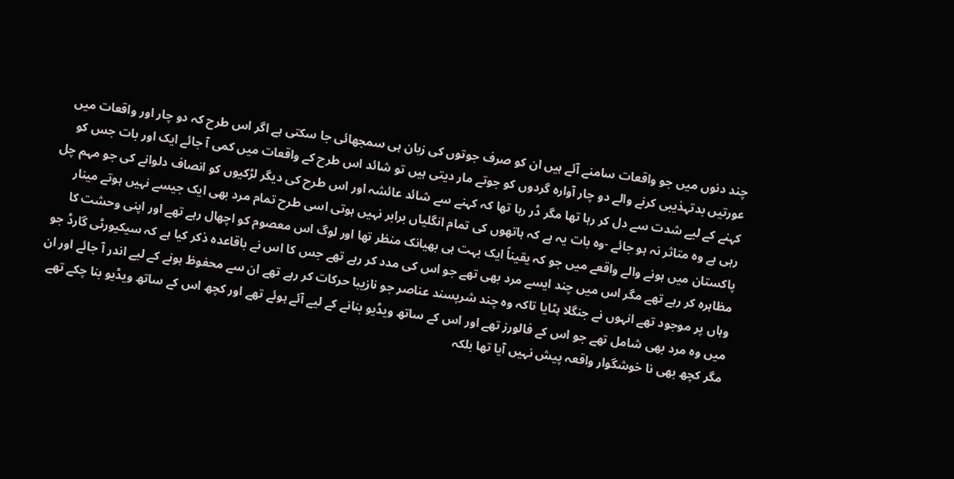چند دنوں میں جو واقعات سامنے آئے ہیں ان کو صرف جوتوں کی زبان ہی سمجھائی جا سکتی ہے اگر اس طرح کہ دو چار اور واقعات میں عورتیں بدتہذیبی کرنے والے دو چار آوارہ گردوں کو جوتے مار دیتی ہیں تو شائد اس طرح کے واقعات میں کمی آ جائے ایک اور بات جس کو کہنے کے لیے شدت سے دل کر رہا تھا مگر ڈر رہا تھا کہ کہنے سے شائد عائشہ اور اس طرح کی دیگر لڑکیوں کو انصاف دلوانے کی جو مہم چل رہی ہے وہ متاثر نہ ہو جائے -وہ بات یہ ہے کہ ہاتھوں کی تمام انگلیاں برابر نہیں ہوتی اسی طرح تمام مرد بھی ایک جیسے نہیں ہوتے مینار پاکستان میں ہونے والے واقعے میں جو کہ یقیناً ایک بہت ہی بھیانک منظر تھا اور لوگ اس معصوم کو اچھال رہے تھے اور اپنی وحشت کا مظاہرہ کر رہے تھے مگر اس میں چند ایسے مرد بھی تھے جو اس کی مدد کر رہے تھے جس کا اس نے باقاعدہ ذکر کیا ہے کہ سیکیورٹی گارڈ جو وہاں پر موجود تھے انہوں نے جنگلا ہٹایا تاکہ وہ چند شرپسند عناصر جو نازیبا حرکات کر رہے تھے ان سے محفوظ ہونے کے لیے اندر آ جائے اور ان میں وہ مرد بھی شامل تھے جو اس کے فالورز تھے اور اس کے ساتھ ویڈیو بنانے کے لیے آئے ہوئے تھے اور کچھ اس کے ساتھ ویڈیو بنا چکے تھے مگر کچھ بھی نا خوشگوار واقعہ پیش نہیں آیا تھا بلکہ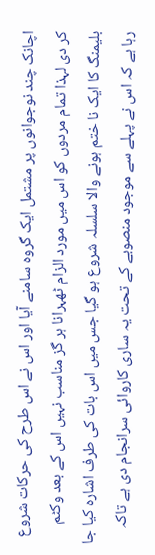اچانک چند نوجوانوں پر مشتمل ایک گروہ سامنے آیا اور اس نے اس طرح کی حرکات شروع کر دی لہذا تمام مردوں کو اس میں مورد الزام ٹھہرانا ہر گز مناسب نہیں اس کے بعد وکٹم بلیمنگ کا ایک نا ختم ہونے والا سلسلہ شروع ہو گیا جس میں اس بات کی طرف اشارہ کیا جا رہا ہے کہ اس نے پہلے سے موجود منصوبے کے تحت یہ ساری کاروائی سرانجام دی ہے تاکہ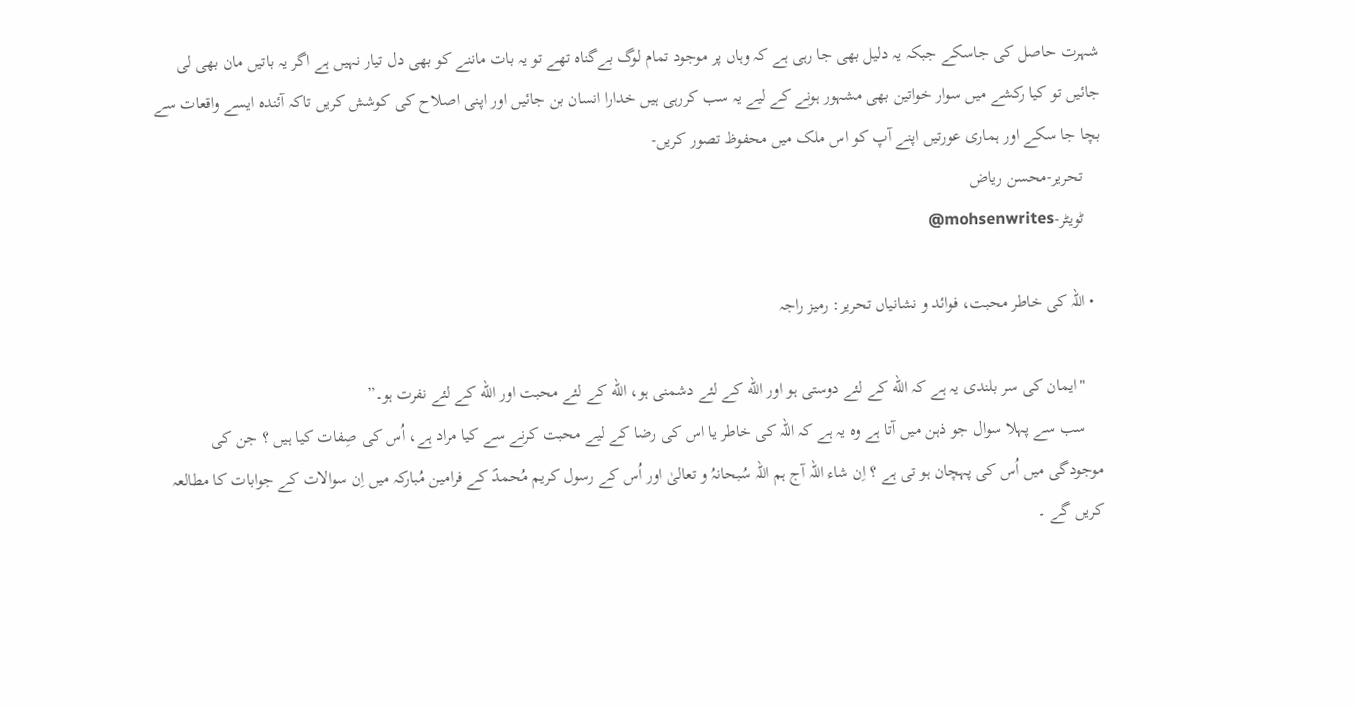شہرت حاصل کی جاسکے جبکہ یہ دلیل بھی جا رہی ہے کہ وہاں پر موجود تمام لوگ بےگناہ تھے تو یہ بات ماننے کو بھی دل تیار نہیں ہے اگر یہ باتیں مان بھی لی جائیں تو کیا رکشے میں سوار خواتین بھی مشہور ہونے کے لیے یہ سب کررہی ہیں خدارا انسان بن جائیں اور اپنی اصلاح کی کوشش کریں تاکہ آئندہ ایسے واقعات سے بچا جا سکے اور ہماری عورتیں اپنے آپ کو اس ملک میں محفوظ تصور کریں-
    تحریر-محسن ریاض
    ٹویٹر-mohsenwrites@

  • اللہ کی خاطر محبت، فوائد و نشانیاں تحریر: رمیز راجہ

    "ایمان کی سر بلندی یہ ہے کہ الله کے لئے دوستی ہو اور الله کے لئے دشمنی ہو، الله کے لئے محبت اور الله کے لئے نفرت ہو۔”
    سب سے پہلا سوال جو ذہن میں آتا ہے وہ یہ ہے کہ اللہ کی خاطر یا اس کی رضا کے لیے محبت کرنے سے کیا مراد ہے، اُس کی صِفات کیا ہیں ؟ جن کی موجودگی میں اُس کی پہچان ہو تی ہے ؟ اِن شاء اللہ آج ہم اللہ سُبحانہُ و تعالیٰ اور اُس کے رسول کریم مُحمدؐ کے فرامین مُبارکہ میں اِن سوالات کے جوابات کا مطالعہ کریں گے ۔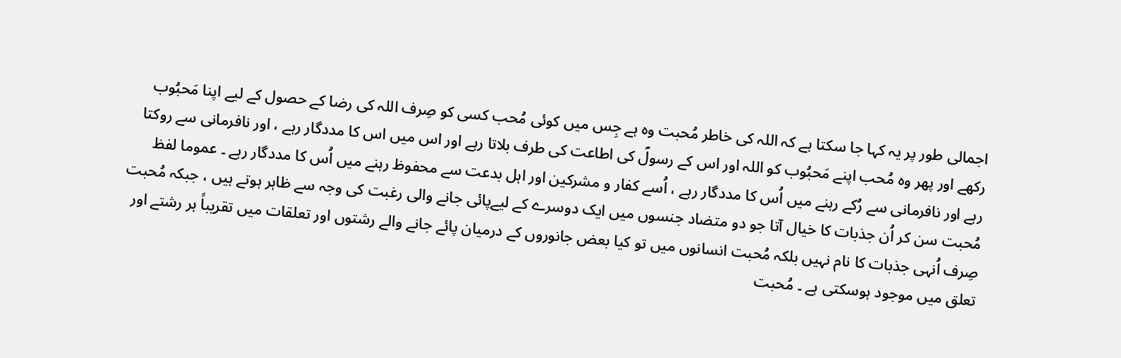اجمالی طور پر یہ کہا جا سکتا ہے کہ اللہ کی خاطر مُحبت وہ ہے جِس میں کوئی مُحب کسی کو صِرف اللہ کی رضا کے حصول کے لیے اپنا مَحبُوب رکھے اور پھر وہ مُحب اپنے مَحبُوب کو اللہ اور اس کے رسولؐ کی اطاعت کی طرف بلاتا رہے اور اس میں اس کا مددگار رہے ، اور نافرمانی سے روکتا رہے اور نافرمانی سے رُکے رہنے میں اُس کا مددگار رہے ، اُسے کفار و مشرکین اور اہل بدعت سے محفوظ رہنے میں اُس کا مددگار رہے ۔ عموما لفظ مُحبت سن کر اُن جذبات کا خیال آتا جو دو متضاد جنسوں میں ایک دوسرے کے لیےپائی جانے والی رغبت کی وجہ سے ظاہر ہوتے ہیں ، جبکہ مُحبت صِرف اُنہی جذبات کا نام نہیں بلکہ مُحبت انسانوں میں تو کیا بعض جانوروں کے درمیان پائے جانے والے رشتوں اور تعلقات میں تقریباً ہر رشتے اور تعلق میں موجود ہوسکتی ہے ۔ مُحبت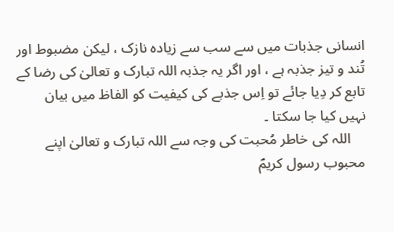انسانی جذبات میں سے سب سے زیادہ نازک ، لیکن مضبوط اور تُند و تیز جذبہ ہے ، اور اگر یہ جذبہ اللہ تبارک و تعالیٰ کی رضا کے تابع کر دِیا جائے تو اِس جذبے کی کیفیت کو الفاظ میں بیان نہیں کیا جا سکتا ۔
    اللہ کی خاطر مُحبت کی وجہ سے اللہ تبارک و تعالیٰ اپنے محبوب رسول کریمؐ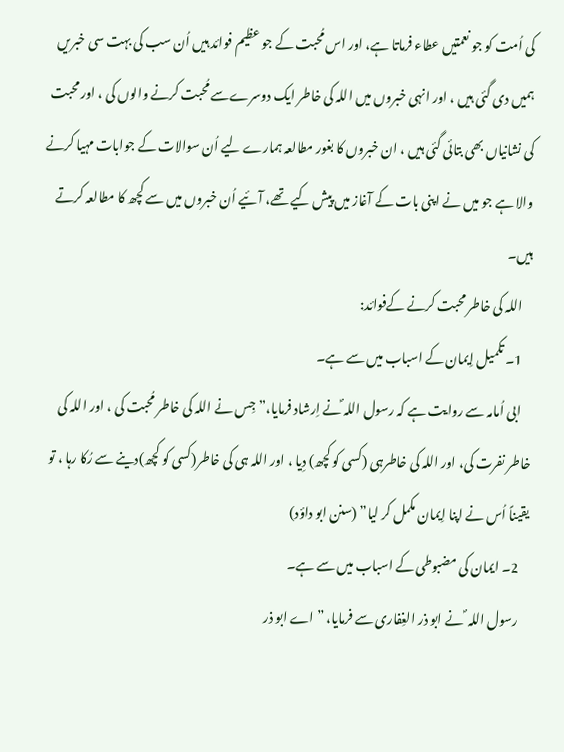کی اُمت کو جو نعمتیں عطاء فرماتا ہے، اور اس مُحبت کے جو عظیم فوائد ہیں اُن سب کی بہت سی خبریں ہمیں دی گئی ہیں ، اور انہی خبروں میں اللہ کی خاطر ایک دوسرےسے مُحبت کرنے والوں کی ، اور محبت کی نشانیاں بھی بتائی گئی ہیں ، ان خبروں کا بغور مطالعہ ہمارے لیے اُن سوالات کے جوابات مہیا کرنے والا ہے جو میں نے اپنی بات کے آغاز میں پیش کیے تھے، آئیے اُن خبروں میں سے کچھ کا مطالعہ کرتے ہیں۔
    اللہ کی خاطر محبت کرنے کےفوائد:
    1۔ تکمیل اِیمان کے اسباب میں سے ہے۔
    ابی اُمامہ سے روایت ہے کہ رسول اللہ ؐنے اِرشاد فرمایا،” جِس نے اللہ کی خاطر مُحبت کی ، اور اللہ کی خاطر نفرت کی، اور اللہ کی خاطرہی (کسی کو کچھ) دِیا ، اور اللہ ہی کی خاطر(کسی کو کچھ)دینے سے رُکا رہا ، تو یقیناً اُس نے اپنا اِیمان مکمل کر لیا” (سنن ابو داؤد)
    2۔ ایمان کی مضبوطی کے اسباب میں سے ہے۔
    رسول اللہ ؐ نے ابو ذر الغِفاری سے فرمایا، ” اے ابو ذر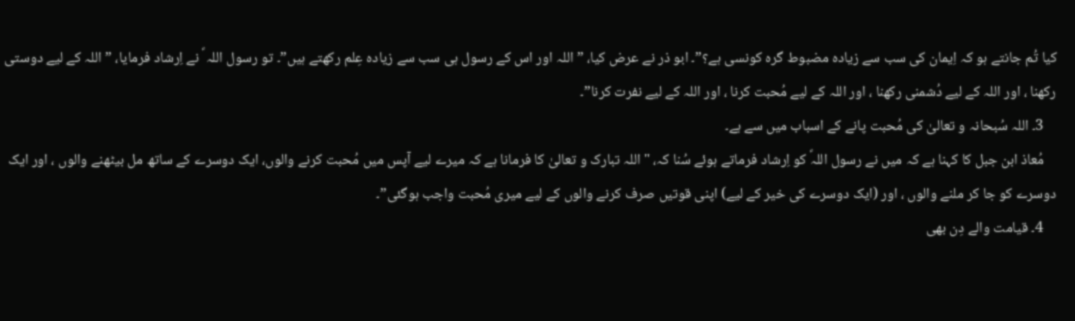کیا تُم جانتے ہو کہ اِیمان کی سب سے زیادہ مضبوط گرہ کونسی ہے؟”۔ ابو ذر نے عرض کیا، ” اللہ اور اس کے رسول ہی سب سے زیادہ عِلم رکھتے ہیں”۔ تو رسول اللہ ؐ نے اِرشاد فرمایا، ” اللہ کے لیے دوستی رکھنا ، اور اللہ کے لیے دُشمنی رکھنا ، اور اللہ کے لیے مُحبت کرنا ، اور اللہ کے لیے نفرت کرنا”۔
    3۔ اللہ سُبحانہ و تعالیٰ کی مُحبت پانے کے اسباب میں سے ہے۔
    مُعاذ ابن جبل کا کہنا ہے کہ میں نے رسول اللہؐ کو اِرشاد فرماتے ہوئے سُنا کہ، "اللہ تبارک و تعالیٰ کا فرمانا ہے کہ میرے لیے آپس میں مُحبت کرنے والوں، ایک دوسرے کے ساتھ مل بیٹھنے والوں ، اور ایک دوسرے کو جا کر ملنے والوں ، اور (ایک دوسرے کی خیر کے لیے) اپنی قوتیں صرف کرنے والوں کے لیے میری مُحبت واجب ہوگئی”۔
    4۔ قیامت والے دِن بھی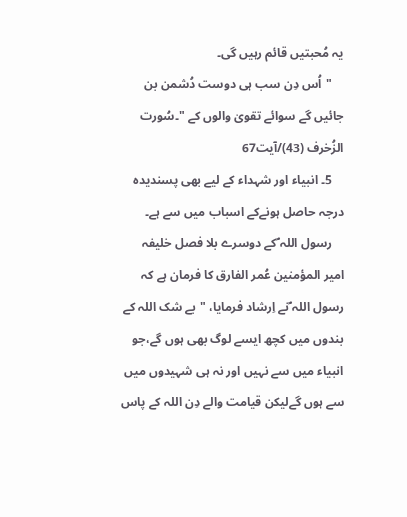یہ مُحبتیں قائم رہیں گی۔
    "اُس دِن سب ہی دوست دُشمن بن جائیں گے سوائے تقویٰ والوں کے "۔سُورت الزُخرف (43)/آیت67
    5۔ انبیاء اور شہداء کے لیے بھی پسندیدہ درجہ حاصل ہونےکے اسباب میں سے ہے۔
    رسول اللہ ؐکے دوسرے بلا فصل خلیفہ امیر المؤمنین عُمر الفارق کا فرمان ہے کہ رسول اللہ ؐنے اِرشاد فرمایا، "بے شک اللہ کے بندوں میں کچھ ایسے لوگ بھی ہوں گے،جو انبیاء میں سے نہیں اور نہ ہی شہیدوں میں سے ہوں گےلیکن قیامت والے دِن اللہ کے پاس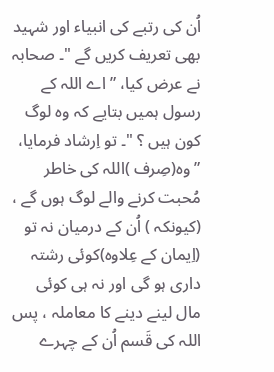اُن کی رتبے کی انبیاء اور شہید بھی تعریف کریں گے "۔ صحابہ نے عرض کیا، ” اے اللہ کے رسول ہمیں بتایے کہ وہ لوگ کون ہیں ؟ "۔ تو اِرشاد فرمایا، ” وہ(صِرف )اللہ کی خاطر مُحبت کرنے والے لوگ ہوں گے ، (کیونکہ ) اُن کے درمیان نہ تو (اِیمان کے عِلاوہ)کوئی رشتہ داری ہو گی اور نہ ہی کوئی مال لینے دینے کا معاملہ ، پس اللہ کی قَسم اُن کے چہرے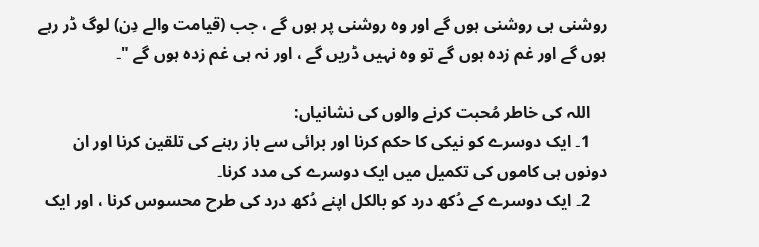روشنی ہی روشنی ہوں گے اور وہ روشنی پر ہوں گے ، جب (قیامت والے دِن) لوگ ڈر رہے ہوں گے اور غم زدہ ہوں گے تو وہ نہیں ڈریں گے ، اور نہ ہی غم زدہ ہوں گے "۔

    اللہ کی خاطر مُحبت کرنے والوں کی نشانیاں:
    1۔ ایک دوسرے کو نیکی کا حکم کرنا اور برائی سے باز رہنے کی تلقین کرنا اور ان دونوں ہی کاموں کی تکمیل میں ایک دوسرے کی مدد کرنا۔
    2۔ ایک دوسرے کے دُکھ درد کو بالکل اپنے دُکھ درد کی طرح محسوس کرنا ، اور ایک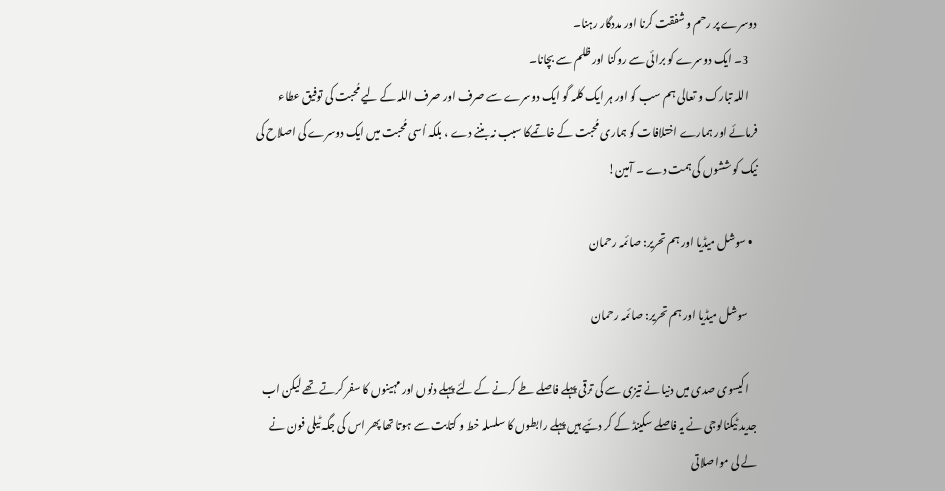دوسرے پر رحم و شفقت کرنا اور مددگار رہنا۔
    3۔ ایک دوسرے کو برائی سے روکنا اور ظلم سے بچانا۔
    اللہ تبارک و تعالی ہم سب کو اور ہر ایک کلمہ گو ایک دوسرے سے صرف اور صرف اللہ کے لیے مُحبت کی توفیق عطاء فرمائے اور ہمارے اختلافات کو ہماری مُحبت کے خاتمےکا سبب نہ بننے دے ، بلکہ اُسی مُحبت میں ایک دوسرے کی اصلاح کی نیک کوششوں کی ہمت دے ۔ آمین!

  • سوشل میڈیا اور ہم تحریر: صائمہ رحمان

    سوشل میڈیا اور ہم تحریر: صائمہ رحمان

    اکیسوی صدی میں دنیا نے تیزی سے کی ترقی پہلے فاصلے طے کرنے کے لئے پہلے دنوں اور مہینوں کا سفر کرتے تھے لیکن اب جدید ٹیکنالوجی نے یہ فاصلے سکینڈ کے کر دئیے ہیں پہلے رابطوں کا سلسلہ خط و کتابت سے ہوتا تھا پھر اس کی جگہ ٹیلی فون نے لے لی مواصلاتی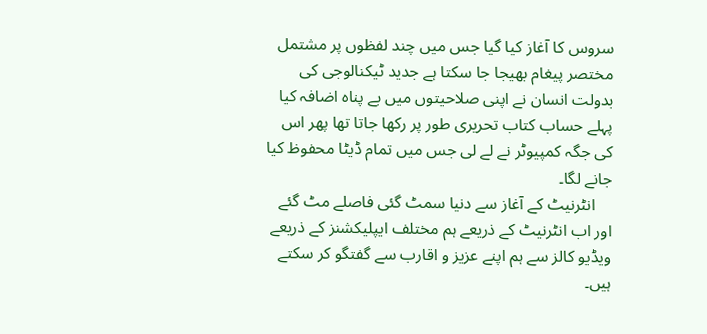سروس کا آغاز کیا گیا جس میں چند لفظوں پر مشتمل مختصر پیغام بھیجا جا سکتا ہے جدید ٹیکنالوجی کی بدولت انسان نے اپنی صلاحیتوں میں بے پناہ اضافہ کیا پہلے حساب کتاب تحریری طور پر رکھا جاتا تھا پھر اس کی جگہ کمپیوٹر نے لے لی جس میں تمام ڈیٹا محفوظ کیا جانے لگا۔
    انٹرنیٹ کے آغاز سے دنیا سمٹ گئی فاصلے مٹ گئے اور اب انٹرنیٹ کے ذریعے ہم مختلف ایپلیکشنز کے ذریعے ویڈیو کالز سے ہم اپنے عزیز و اقارب سے گفتگو کر سکتے ہیں۔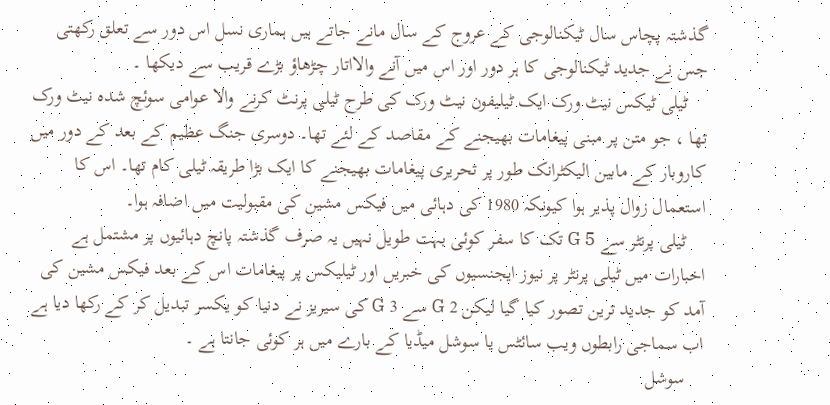گذشتہ پچاس سال ٹیکنالوجی کے عروج کے سال مانے جاتے ہیں ہماری نسل اس دور سے تعلق رکھتی جس نے جدید ٹیکنالوجی کا ہر دور اور اس میں آنے والااتار چڑھاؤ بڑے قریب سے دیکھا ۔
    ٹیلی ٹیکس نیٹ ورک ایک ٹیلیفون نیٹ ورک کی طرح ٹیلی پرنٹ کرنے والا عوامی سوئچ شدہ نیٹ ورک تھا ، جو متن پر مبنی پیغامات بھیجنے کے مقاصد کے لئے تھا۔ دوسری جنگ عظیم کے بعد کے دور میں کاروبار کے مابین الیکٹرانک طور پر تحریری پیغامات بھیجنے کا ایک بڑا طریقہ ٹیلی کام تھا۔ اس کا استعمال زوال پذیر ہوا کیونکہ 1980 کی دہائی میں فیکس مشین کی مقبولیت میں اضافہ ہوا۔
    ٹیلی پرنٹر سے G 5 تک کا سفر کوئی بہت طویل نہیں یہ صرف گذشتہ پانچ دہائیوں پر مشتمل ہے اخبارات میں ٹیلی پرنٹر پر نیوز ایجنسیوں کی خبریں اور ٹیلیکس پر پیغامات اس کے بعد فیکس مشین کی آمد کو جدید ترین تصور کیا گیا لیکن 2 G سے 3 G کی سیریز نے دنیا کو یکسر تبدیل کر کے رکھا دیا ہے اب سماجی رابطوں ویب سائٹس یا سوشل میڈیا کے بارے میں ہر کوئی جانتا ہے ۔
    سوشل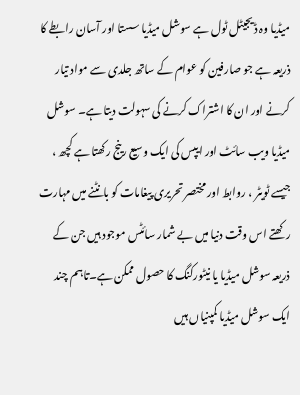میڈیا وہ ڈیجیٹل ٹول ہے سوشل میڈیا سستا اور آسان رابطے کا ذریعہ ہے جو صارفین کو عوام کے ساتھ جلدی سے مواد تیار کرنے اور ان کا اشتراک کرنے کی سہولت دیتا ہے۔ سوشل میڈیا ویب سائٹ اور ایپس کی ایک وسیع رینج رکھتا ہے کچھ ، جیسے ٹویٹر ، روابط اور مختصر تحریری پیغامات کو بانٹنے میں مہارت رکھتے اس وقت دنیا میں بے شمار سائٹس موجود ہیں جن کے ذریعہ سوشل میڈیا یا نیٹورکنگ کا حصول ممکن ہے۔تاہم چند ایک سوشل میڈیا کمپنیاں ہیں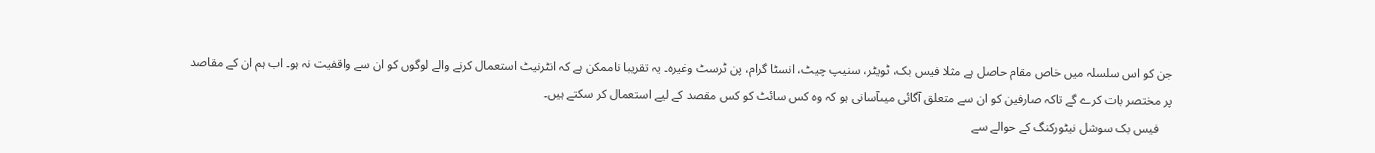جن کو اس سلسلہ میں خاص مقام حاصل ہے مثلا فیس بک، ٹویٹر، سنیپ چیٹ، انسٹا گرام، پن ٹرسٹ وغیرہ۔ یہ تقریبا ناممکن ہے کہ انٹرنیٹ استعمال کرنے والے لوگوں کو ان سے واقفیت نہ ہو۔ اب ہم ان کے مقاصد پر مختصر بات کرے گے تاکہ صارفین کو ان سے متعلق آگائی میںآسانی ہو کہ وہ کس سائٹ کو کس مقصد کے لیے استعمال کر سکتے ہیں۔
    فیس بک سوشل نیٹورکنگ کے حوالے سے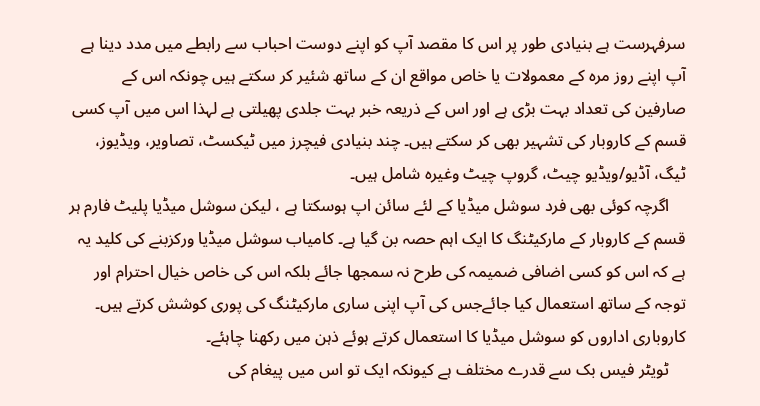سرفہرست ہے بنیادی طور پر اس کا مقصد آپ کو اپنے دوست احباب سے رابطے میں مدد دینا ہے آپ اپنے روز مرہ کے معمولات یا خاص مواقع ان کے ساتھ شئیر کر سکتے ہیں چونکہ اس کے صارفین کی تعداد بہت بڑی ہے اور اس کے ذریعہ خبر بہت جلدی پھیلتی ہے لہذا اس میں آپ کسی قسم کے کاروبار کی تشہیر بھی کر سکتے ہیں۔ چند بنیادی فیچرز میں ٹیکسٹ، تصاویر، ویڈیوز، ٹیگ، آڈیو/ویڈیو چیٹ، گروپ چیٹ وغیرہ شامل ہیں۔
    اگرچہ کوئی بھی فرد سوشل میڈیا کے لئے سائن اپ ہوسکتا ہے ، لیکن سوشل میڈیا پلیٹ فارم ہر قسم کے کاروبار کے مارکیٹنگ کا ایک اہم حصہ بن گیا ہے۔ کامیاب سوشل میڈیا ورکزبنے کی کلید یہ ہے کہ اس کو کسی اضافی ضمیمہ کی طرح نہ سمجھا جائے بلکہ اس کی خاص خیال احترام اور توجہ کے ساتھ استعمال کیا جائےجس کی آپ اپنی ساری مارکیٹنگ کی پوری کوشش کرتے ہیں۔ کاروباری اداروں کو سوشل میڈیا کا استعمال کرتے ہوئے ذہن میں رکھنا چاہئے۔
    ٹویٹر فیس بک سے قدرے مختلف ہے کیونکہ ایک تو اس میں پیغام کی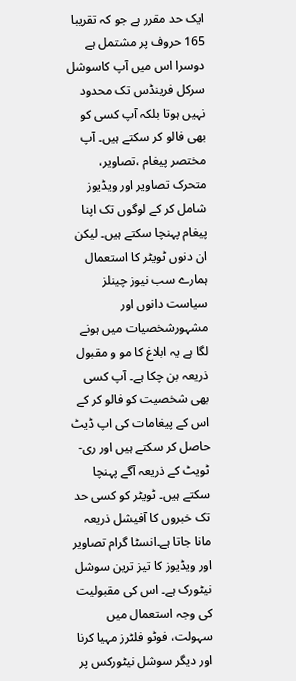ایک حد مقرر ہے جو کہ تقریبا 165 حروف پر مشتمل ہے دوسرا اس میں آپ کاسوشل سرکل فرینڈس تک محدود نہیں ہوتا بلکہ آپ کسی کو بھی فالو کر سکتے ہیں۔ آپ مختصر پیغام ،تصاویر، متحرک تصاویر اور ویڈیوز شامل کر کے لوگوں تک اپنا پیغام پہنچا سکتے ہیں۔ لیکن ان دنوں ٹویٹر کا استعمال ہمارے سب نیوز چینلز سیاست دانوں اور مشہورشخصیات میں ہونے لگا ہے یہ ابلاغ کا مو و مقبول ذریعہ بن چکا ہے۔ آپ کسی بھی شخصیت کو فالو کر کے اس کے پیغامات کی اپ ڈیٹ حاصل کر سکتے ہیں اور ری-ٹویٹ کے ذریعہ آگے پہنچا سکتے ہیں۔ ٹویٹر کو کسی حد تک خبروں کا آفیشل ذریعہ مانا جاتا ہے۔انسٹا گرام تصاویر اور ویڈیوز کا تیز ترین سوشل نیٹورک ہے۔ اس کی مقبولیت کی وجہ استعمال میں سہولت، فوٹو فلٹرز مہیا کرنا اور دیگر سوشل نیٹورکس پر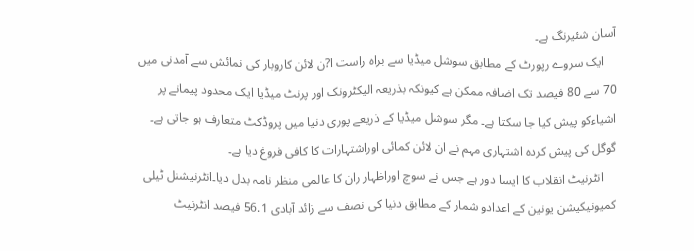آسان شئیرنگ ہے۔
    ایک سروے رپورٹ کے مطابق سوشل میڈیا سے براہ راست ا?ن لائن کاروبار کی نمائش سے آمدنی میں 70 سے 80 فیصد تک اضافہ ممکن ہے کیونکہ بذریعہ الیکٹرونک اور پرنٹ میڈیا ایک محدود پیمانے پر اشیاءکو پیش کیا جا سکتا ہے۔ مگر سوشل میڈیا کے ذریعے پوری دنیا میں پروڈکٹ متعارف ہو جاتی ہے۔ گوگل کی پیش کردہ اشتہاری مہم نے ان لائن کمائی اوراشتہارات کا کافی فروغ دیا ہے۔
    انٹرنیٹ انقلاب کا ایسا دور ہے جس نے سوچ اوراظہار ران کا عالمی منظر نامہ بدل دیا۔انٹرنیشنل ٹیلی کمیونیکیشن یونین کے اعدادو شمار کے مطابق دنیا کی نصف سے زائد آبادی 56.1 فیصد انٹرنیٹ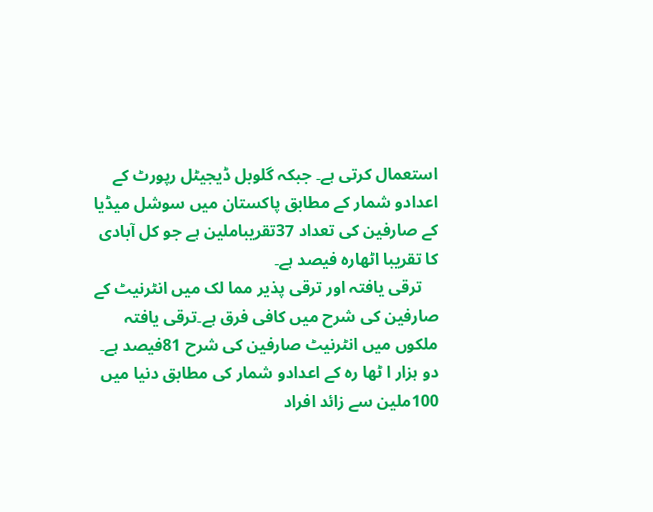استعمال کرتی ہے۔ جبکہ گلوبل ڈیجیٹل رپورٹ کے اعدادو شمار کے مطابق پاکستان میں سوشل میڈیا کے صارفین کی تعداد 37تقریباملین ہے جو کل آبادی کا تقریبا اٹھارہ فیصد ہے۔
    ترقی یافتہ اور ترقی پذیر مما لک میں انٹرنیٹ کے صارفین کی شرح میں کافی فرق ہے۔ترقی یافتہ ملکوں میں انٹرنیٹ صارفین کی شرح 81فیصد ہے۔ دو ہزار ا ٹھا رہ کے اعدادو شمار کی مطابق دنیا میں 100ملین سے زائد افراد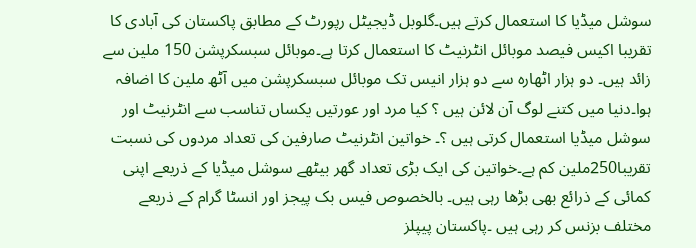سوشل میڈیا کا استعمال کرتے ہیں۔گلوبل ڈیجیٹل رپورٹ کے مطابق پاکستان کی آبادی کا تقریبا اکیس فیصد موبائل انٹرنیٹ کا استعمال کرتا ہے۔موبائل سبسکرپشن 150 ملین سے زائد ہیں۔ دو ہزار اٹھارہ سے دو ہزار انیس تک موبائل سبسکرپشن میں آٹھ ملین کا اضافہ ہوا۔دنیا میں کتنے لوگ آن لائن ہیں ؟ کیا مرد اور عورتیں یکساں تناسب سے انٹرنیٹ اور سوشل میڈیا استعمال کرتی ہیں ؟۔ خواتین انٹرنیٹ صارفین کی تعداد مردوں کی نسبت تقریبا250ملین کم ہے۔خواتین کی ایک بڑی تعداد گھر بیٹھے سوشل میڈیا کے ذریعے اپنی کمائی کے ذرائع بھی بڑھا رہی ہیں۔ بالخصوص فیس بک پیجز اور انسٹا گرام کے ذریعے مختلف بزنس کر رہی ہیں ۔پاکستان پیپلز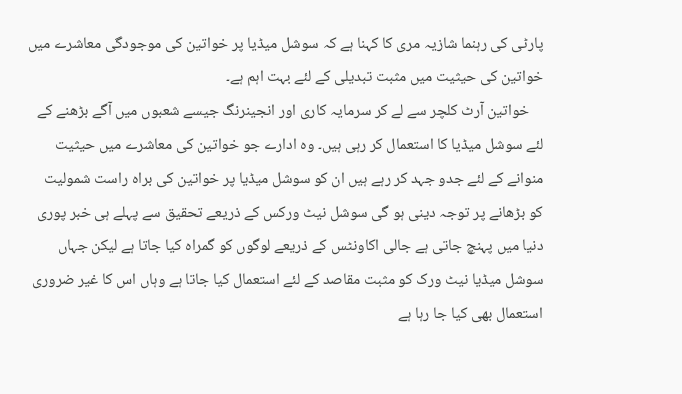پارٹی کی رہنما شازیہ مری کا کہنا ہے کہ سوشل میڈیا پر خواتین کی موجودگی معاشرے میں خواتین کی حیثیت میں مثبت تبدیلی کے لئے بہت اہم ہے۔
    خواتین آرٹ کلچر سے لے کر سرمایہ کاری اور انجینرنگ جیسے شعبوں میں آگے بڑھنے کے لئے سوشل میڈیا کا استعمال کر رہی ہیں۔ وہ ادارے جو خواتین کی معاشرے میں حیثیت منوانے کے لئے جدو جہد کر رہے ہیں ان کو سوشل میڈیا پر خواتین کی براہ راست شمولیت کو بڑھانے پر توجہ دینی ہو گی سوشل نیٹ ورکس کے ذریعے تحقیق سے پہلے ہی خبر پوری دنیا میں پہنچ جاتی ہے جالی اکاونٹس کے ذریعے لوگوں کو گمراہ کیا جاتا ہے لیکن جہاں سوشل میڈیا نیٹ ورک کو مثبت مقاصد کے لئے استعمال کیا جاتا ہے وہاں اس کا غیر ضروری استعمال بھی کیا جا رہا ہے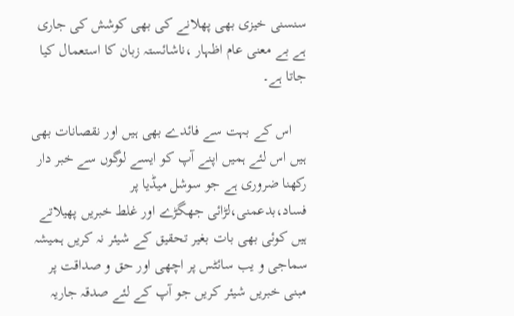سنسنی خیزی بھی پھلانے کی بھی کوشش کی جاری ہے بے معنی عام اظہار ،ناشائستہ زبان کا استعمال کیا جاتا ہے۔

    اس کے بہت سے فائدے بھی ہیں اور نقصانات بھی ہیں اس لئے ہمیں اپنے آپ کو ایسے لوگوں سے خبر دار رکھنا ضروری ہے جو سوشل میڈیا پر فساد،بدعمنی،لڑائی جھگڑے اور غلط خبریں پھیلاتے ہیں کوئی بھی بات بغیر تحقیق کے شیئر نہ کریں ہمیشہ سماجی و یب سائٹس پر اچھی اور حق و صداقت پر مبنی خبریں شیئر کریں جو آپ کے لئے صدقہ جاریہ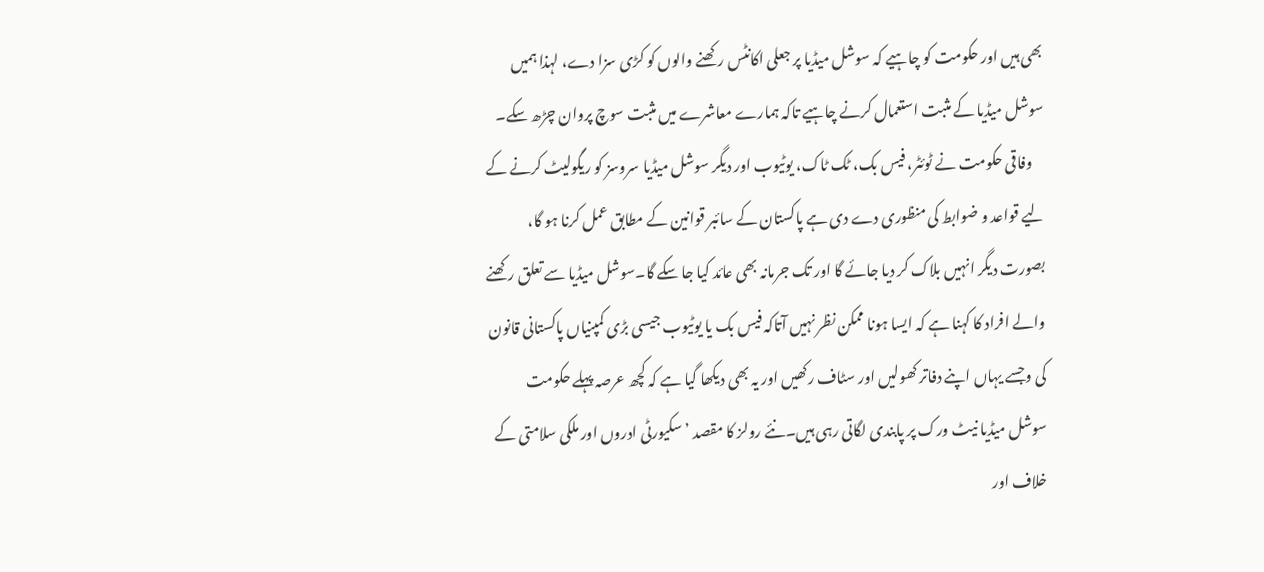بھی ہیں اور حکومت کو چاہیے کہ سوشل میڈیا پر جعلی اکانٹس رکھنے والوں کو کڑی سزا دے، لہذا ہمیں سوشل میڈیا کے مثبت استعمال کرنے چاہیے تاکہ ہمارے معاشرے میں مثبت سوچ پروان چڑھ سکے۔
    وفاقی حکومت نے ٹوئٹر، فیس بک، ٹک ٹاک، یوٹیوب اور دیگر سوشل میڈیا سروسز کو ریگولیٹ کرنے کے لیے قواعد و ضوابط کی منظوری دے دی ہے پاکستان کے سائبر قوانین کے مطابق عمل کرنا ہو گا، بصورت دیگر انہیں بلاک کر دیا جائے گا اور تک جرمانہ بھی عائد کیا جا سکے گا۔سوشل میڈیا سے تعلق رکھنے والے افراد کا کہنا ہے کہ ایسا ہونا ممکن نظر نہیں آتاکہ فیس بک یا یوٹیوب جیسی بڑی کمپنیاں پاکستانی قانون کی وجسے یہاں اپنے دفاتر کھولیں اور سٹاف رکھیں اور یہ بھی دیکھا گیا ہے کہ کچھ عرصہ پہلے حکومت سوشل میڈیا نیٹ ورک پر پابندی لگاتی رہی ہیں۔نئے رولز کا مقصد ’سکیورٹی ادروں اور ملکی سلامتی کے خلاف اور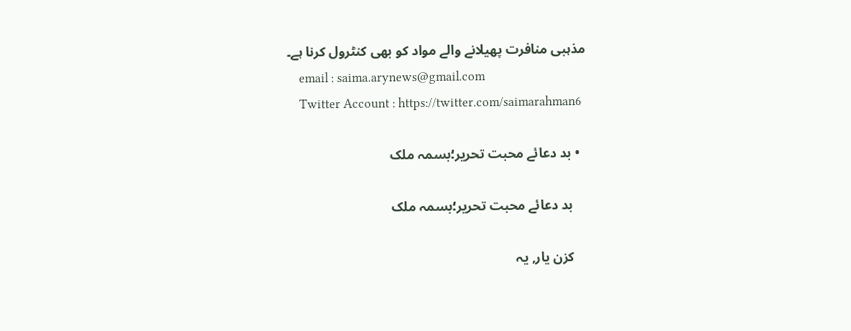مذہبی منافرت پھیلانے والے مواد کو بھی کنٹرول کرنا ہے۔
    email : saima.arynews@gmail.com
    Twitter Account : https://twitter.com/saimarahman6

  • بد دعائے محبت تحریر؛بسمہ ملک

    بد دعائے محبت تحریر؛بسمہ ملک

    کزن یار, یہ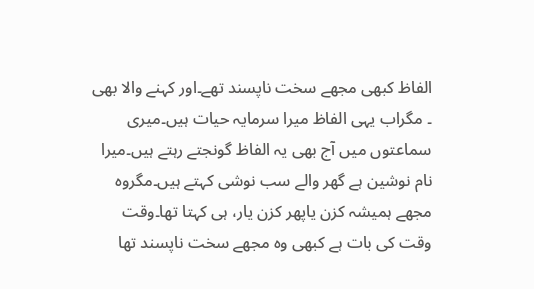الفاظ کبھی مجھے سخت ناپسند تھے۔اور کہنے والا بھی ۔ مگراب یہی الفاظ میرا سرمایہ حیات ہیں۔میری سماعتوں میں آج بھی یہ الفاظ گونجتے رہتے ہیں۔میرا نام نوشین ہے گھر والے سب نوشی کہتے ہیں۔مگروہ مجھے ہمیشہ کزن یاپھر کزن یار، ہی کہتا تھا۔وقت وقت کی بات ہے کبھی وہ مجھے سخت ناپسند تھا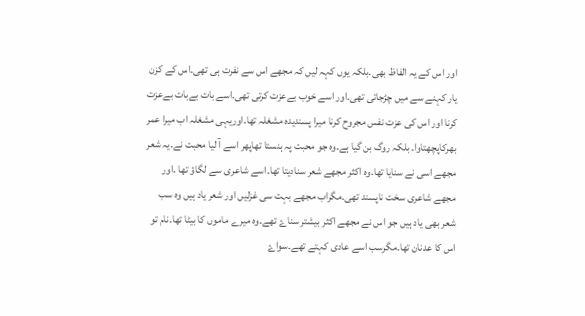اور اس کے یہ الفاظ بھی۔بلکہ یوں کہہ لیں کہ مجھے اس سے نفرت ہی تھی۔اس کے کزن یار کہنے سے میں چڑجاتی تھی۔اور اسے خوب بےعزت کرتی تھی۔اسے بات بےبات بےعزت کرنا اور اس کی عزت نفس مجروح کرنا میرا پسندیدہ مشغلہ تھا۔اوریہی مشغلہ اب میرا عمر بھرکاپچھتاوا۔ بلکہ روگ بن گیا ہے۔وہ جو محبت پہ ہنستا تھاپھر اسے آ لیا محبت نے۔یہ شعر مجھے اسی نے سنایا تھا۔وہ اکثر مجھے شعر سنادیتا تھا۔اسے شاعری سے لگاؤ تھا ۔اور مجھے شاعری سخت ناپسند تھی۔مگراب مجھے بہت سی غزلیں اور شعر یاد ہیں وہ سب شعر بھی یاد ہیں جو اس نے مجھے اکثر بیشتر سناۓ تھے۔وہ میرے ماموں کا بیٹا تھا۔نام تو اس کا عدنان تھا۔مگرسب اسے عادی کہتے تھے۔سواۓ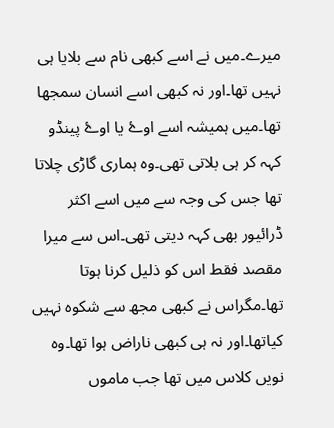میرے۔میں نے اسے کبھی نام سے بلایا ہی نہیں تھا۔اور نہ کبھی اسے انسان سمجھا تھا۔میں ہمیشہ اسے اوۓ یا اوۓ پینڈو کہہ کر ہی بلاتی تھی۔وہ ہماری گاڑی چلاتا تھا جس کی وجہ سے میں اسے اکثر ڈرائیور بھی کہہ دیتی تھی۔اس سے میرا مقصد فقط اس کو ذلیل کرنا ہوتا تھا۔مگراس نے کبھی مجھ سے شکوه نہیں کیاتھا۔اور نہ ہی کبھی ناراض ہوا تھا۔وہ نویں کلاس میں تھا جب ماموں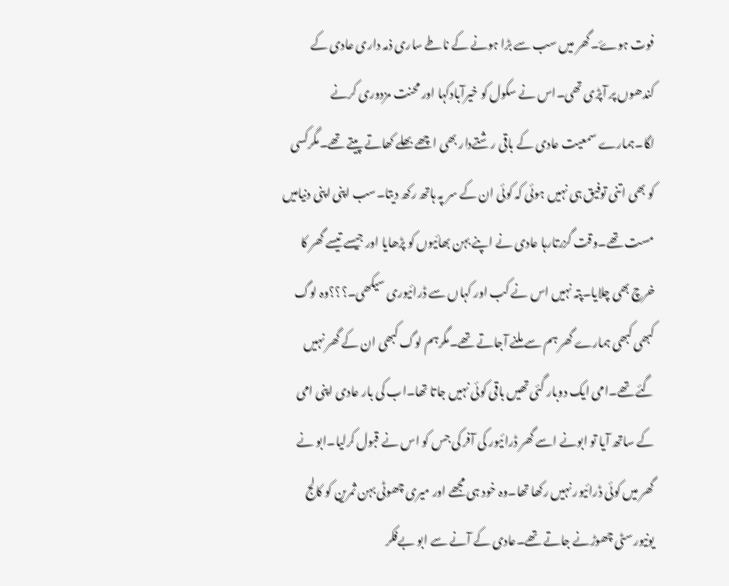فوت ہوۓ۔گھر میں سب سے بڑا ہونے کے ناطے ساری ذمہ داری عادی کے کندھوں پر آپڑی تھی۔اس نے سکول کو خیرآبادکہا اور محنت مزدوری کرنے لگا۔ہمارے سمعیت عادی کے باقی رشتےدار بھی اچھے بھلے کھاتے پیتے تھے۔مگرکسی کو بھی اتنی توفیق ہی نہیں ہوئی کہ کوئی ان کے سر پہ ہاتھ رکھ دیتا۔سب اپنی اپنی دنیامیں مست تھے۔وقت گزرتارہا عادی نے اپنے بہن بھائیوں کو پڑھایا اور جیسے تیسے گھر کا خرچ بھی چلایا۔پتہ نہیں اس نے کب اور کہاں سے ڈرائیوری سیکھی۔؟؟؟وہ لوگ کبھی کبھی ہمارے گھر ہم سے ملنے آجاتے تھے۔مگرہم لوگ کبھی ان کے گھر نہیں گئے تھے۔امی ایک دوبار گئی تھیں باقی کوئی نہیں جاتا تھا۔اب کی بار عادی اپنی امی کے ساتھ آیا تو ابونے اسے گھر ڈرائیور کی آفر کی جس کو اس نے قبول کرلیا۔ابو نے گھر میں کوئی ڈرائیور نہیں رکھا تھا۔وہ خود ہی مجھے اور میری چھوٹی بہن ثمرین کو کالج یونیورسٹی چھوڑنے جاتے تھے۔عادی کے آنے سے ابو بےفکر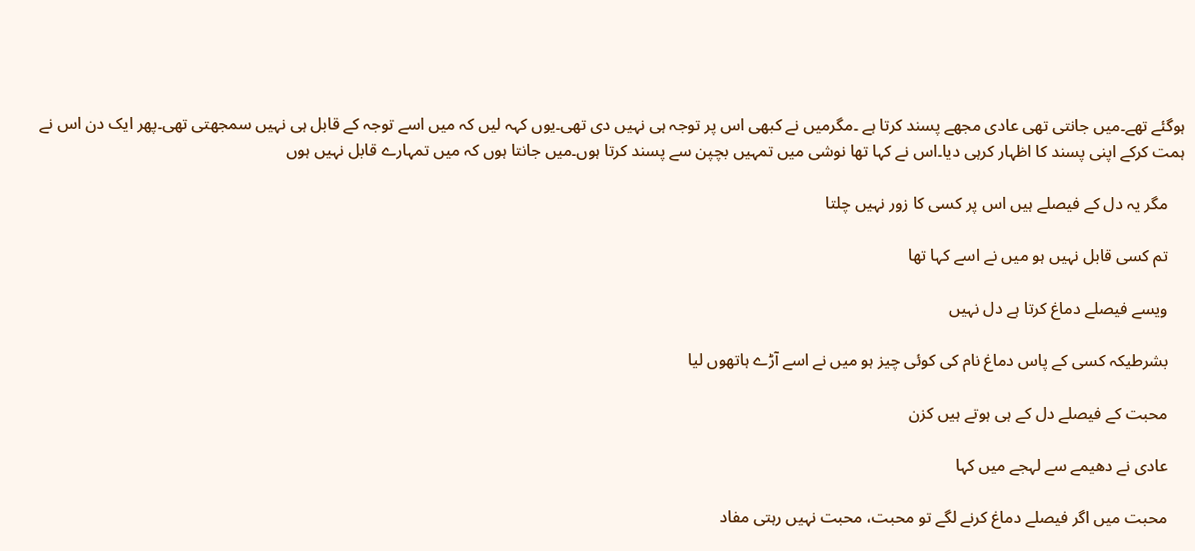ہوگئے تھے۔میں جانتی تھی عادی مجھے پسند کرتا ہے ۔مگرمیں نے کبھی اس پر توجہ ہی نہیں دی تھی۔یوں کہہ لیں کہ میں اسے توجہ کے قابل ہی نہیں سمجھتی تھی۔پھر ایک دن اس نے ہمت کرکے اپنی پسند کا اظہار کرہی دیا۔اس نے کہا تھا نوشی میں تمہیں بچپن سے پسند کرتا ہوں۔میں جانتا ہوں کہ میں تمہارے قابل نہیں ہوں

    مگر یہ دل کے فیصلے ہیں اس پر کسی کا زور نہیں چلتا

    تم کسی قابل نہیں ہو میں نے اسے کہا تھا

    ویسے فیصلے دماغ کرتا ہے دل نہیں

    بشرطیکہ کسی کے پاس دماغ نام کی کوئی چیز ہو میں نے اسے آڑے ہاتھوں لیا

    محبت کے فیصلے دل کے ہی ہوتے ہیں کزن

    عادی نے دھیمے سے لہجے میں کہا

    محبت میں اگر فیصلے دماغ کرنے لگے تو محبت، محبت نہیں رہتی مفاد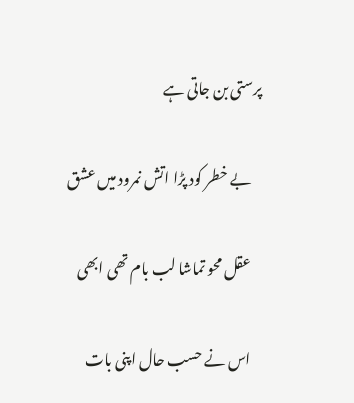پرستی بن جاتی ہے

    بے خطر کود پڑا اتش نمرود میں عشق

    عقل محو تماشا لب بام تھی ابھی

    اس نے حسب حال اپنی بات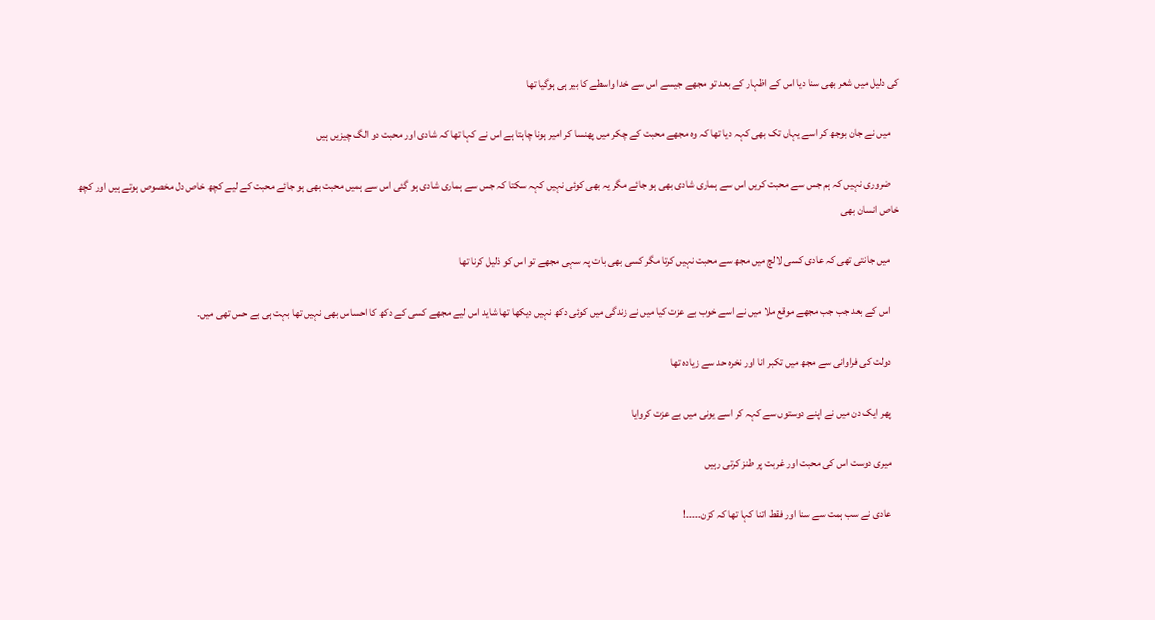کی دلیل میں شعر بھی سنا دیا اس کے اظہار کے بعد تو مجھے جیسے اس سے خدا واسطے کا بیر ہی ہوگیا تھا

    میں نے جان بوجھ کر اسے یہاں تک بھی کہہ دیا تھا کہ وہ مجھے محبت کے چکر میں پھنسا کر امیر ہونا چاہتا ہے اس نے کہا تھا کہ شادی اور محبت دو الگ چیزیں ہیں

    ضروری نہیں کہ ہم جس سے محبت کریں اس سے ہماری شادی بھی ہو جائے مگر یہ بھی کوئی نہیں کہہ سکتا کہ جس سے ہماری شادی ہو گئی اس سے ہمیں محبت بھی ہو جائے محبت کے لیے کچھ خاص دل مخصوص ہوتے ہیں اور کچھ خاص انسان بھی

    میں جانتی تھی کہ عادی کسی لالچ میں مجھ سے محبت نہیں کرتا مگر کسی بھی بات پہ سہی مجھے تو اس کو ذلیل کرنا تھا

    اس کے بعد جب جب مجھے موقع ملا میں نے اسے خوب بے عزت کیا میں نے زندگی میں کوئی دکھ نہیں دیکھا تھا شاید اس لیے مجھے کسی کے دکھ کا احساس بھی نہیں تھا بہت ہی بے حس تھی میں۔

    دولت کی فراوانی سے مجھ میں تکبر انا اور نخرہ حد سے زیادہ تھا

    پھر ایک دن میں نے اپنے دوستوں سے کہہ کر اسے یونی میں بے عزت کروایا

    میری دوست اس کی محبت اور غربت پر طنز کرتی رہیں

    عادی نے سب ہمت سے سنا اور فقط اتنا کہا تھا کہ کزن۔۔۔۔۔!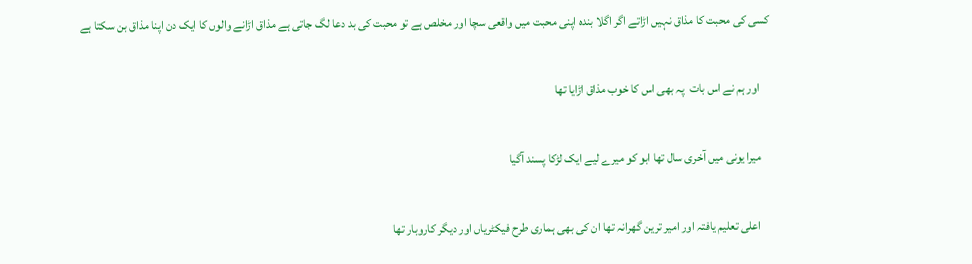کسی کی محبت کا مذاق نہیں اڑاتے اگر اگلا بندہ اپنی محبت میں واقعی سچا اور مخلص ہے تو محبت کی بد دعا لگ جاتی ہے مذاق اڑانے والوں کا ایک دن اپنا مذاق بن سکتا ہے

    اور ہم نے اس بات  پہ بھی اس کا خوب مذاق اڑایا تھا

    میرا یونی میں آخری سال تھا ابو کو میرے لیے ایک لڑکا پسند آگیا

    اعلی تعلیم یافتہ اور امیر ترین گھرانہ تھا ان کی بھی ہماری طرح فیکٹریاں اور دیگر کاروبار تھا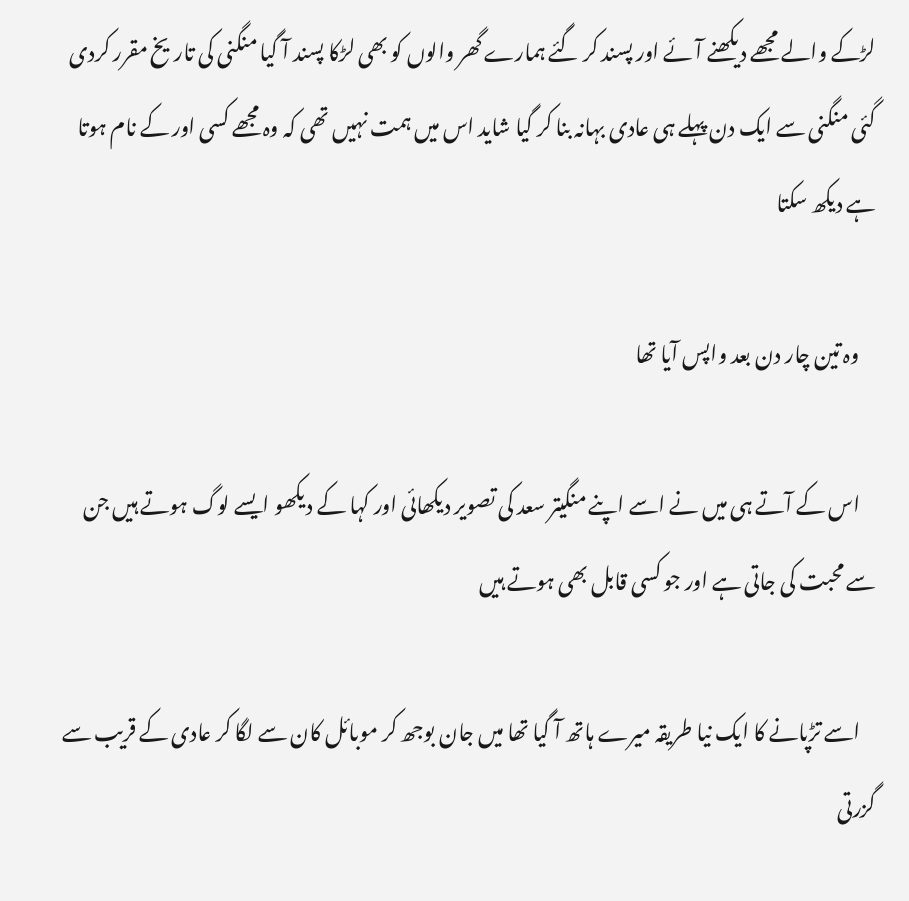لڑکے والے مجھے دیکھنے آئے اور پسند کر گئے ہمارے گھر والوں کو بھی لڑکا پسند آ گیا منگنی کی تاریخ مقرر کردی گئی منگنی سے ایک دن پہلے ہی عادی بہانہ بنا کر گیا شاید اس میں ہمت نہیں تھی کہ وہ مجھے کسی اور کے نام ہوتا ہے دیکھ سکتا

    وہ تین چار دن بعد واپس آیا تھا

    اس کے آتے ہی میں نے اسے اپنے منگیتر سعد کی تصویر دیکھائی اور کہا کے دیکھو ایسے لوگ ہوتے ہیں جن سے محبت کی جاتی ہے اور جو کسی قابل بھی ہوتے ہیں

    اسے تڑپانے کا ایک نیا طریقہ میرے ہاتھ آ گیا تھا میں جان بوجھ کر موبائل کان سے لگا کر عادی کے قریب سے گزرتی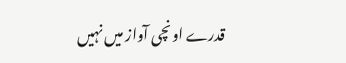قدرے اونچی آواز میں نہیں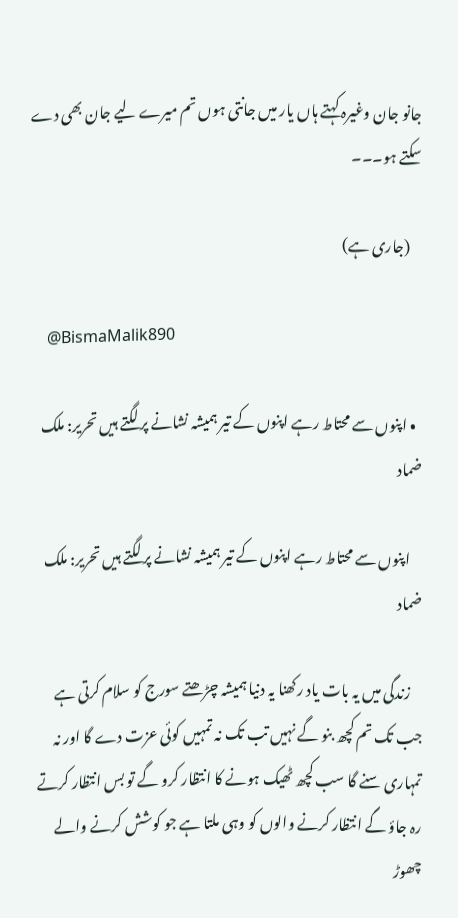جانو جان وغیرہ کہتے ہاں یار میں جانتی ہوں تم میرے لیے جان بھی دے سکتے ہو۔۔۔

    (جاری ہے)

    @BismaMalik890

  • اپنوں سے محتاط رہے اپنوں کے تیر ہمیشہ نشانے پر لگتے ہیں تحریر: ملک ضماد

    اپنوں سے محتاط رہے اپنوں کے تیر ہمیشہ نشانے پر لگتے ہیں تحریر: ملک ضماد

    زندگی میں یہ بات یاد رکھنا یہ دنیا ہمیشہ چڑھتے سورج کو سلام کرتی ہے جب تک تم کچھ بنو گے نہیں تب تک نہ تمہیں کوئی عزت دے گا اور نہ تمہاری سنے گا سب کچھ ٹھیک ہونے کا انتظار کرو گے تو بس انتظار کرتے رہ جاؤ گے انتظار کرنے والوں کو وہی ملتا ہے جو کوشش کرنے والے چھوڑ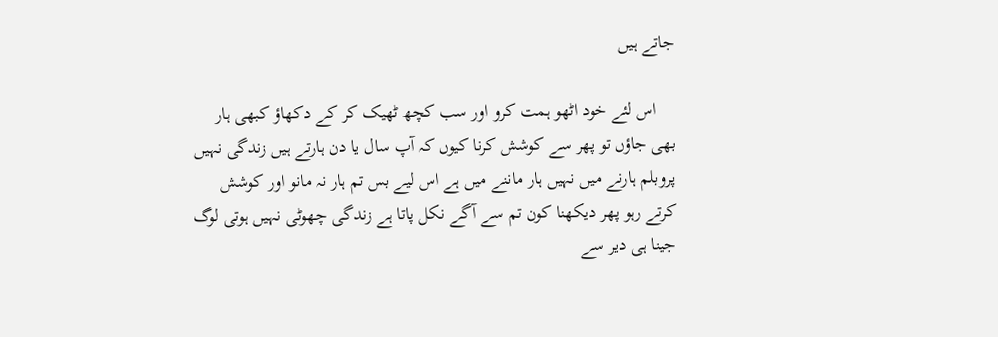جاتے ہیں

    اس لئے خود اٹھو ہمت کرو اور سب کچھ ٹھیک کر کے دکھاؤ کبھی ہار بھی جاؤں تو پھر سے کوشش کرنا کیوں کہ آپ سال یا دن ہارتے ہیں زندگی نہیں پروبلم ہارنے میں نہیں ہار ماننے میں ہے اس لیے بس تم ہار نہ مانو اور کوشش کرتے رہو پھر دیکھنا کون تم سے آگے نکل پاتا ہے زندگی چھوٹی نہیں ہوتی لوگ جینا ہی دیر سے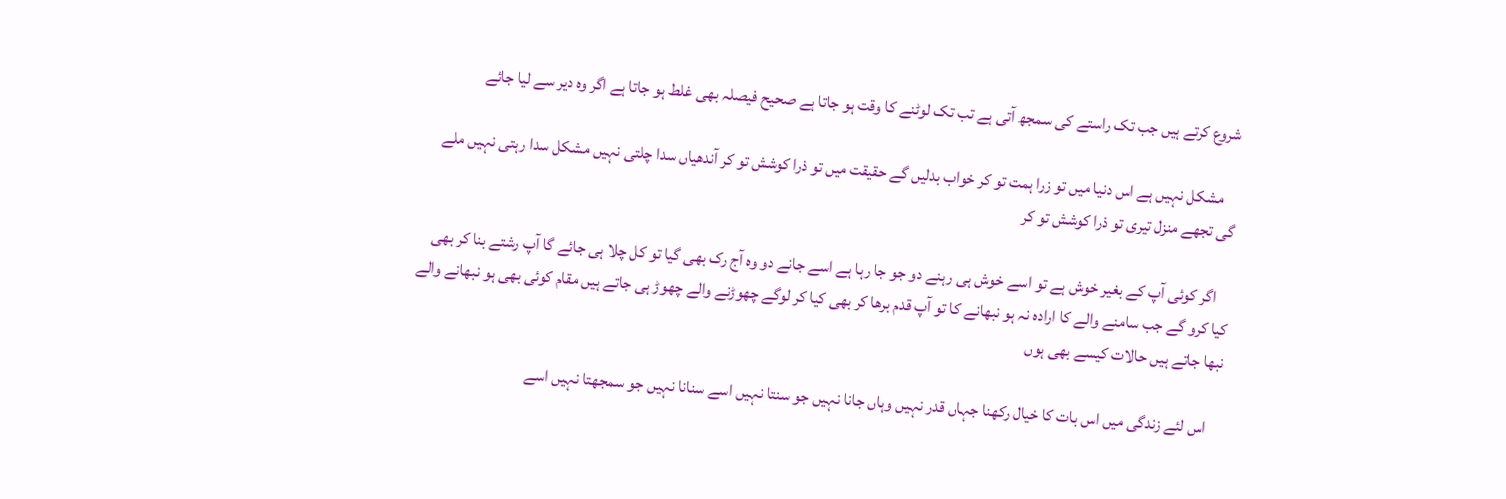شروع کرتے ہیں جب تک راستے کی سمجھ آتی ہے تب تک لوٹنے کا وقت ہو جاتا ہے صحیح فیصلہ بھی غلط ہو جاتا ہے اگر وہ دیر سے لیا جائے

    مشکل نہیں ہے اس دنیا میں تو زرا ہمت تو کر خواب بدلیں گے حقیقت میں تو ذرا کوشش تو کر آندھیاں سدا چلتی نہیں مشکل سدا رہتی نہیں ملے گی تجھے منزل تیری تو ذرا کوشش تو کر

    اگر کوئی آپ کے بغیر خوش ہے تو اسے خوش ہی رہنے دو جو جا رہا ہے اسے جانے دو وہ آج رک بھی گیا تو کل چلا ہی جائے گا آپ رشتے بنا کر بھی کیا کرو گے جب سامنے والے کا ارادہ نہ ہو نبھانے کا تو آپ قدم برھا کر بھی کیا کر لوگے چھوڑنے والے چھوڑ ہی جاتے ہیں مقام کوئی بھی ہو نبھانے والے نبھا جاتے ہیں حالات کیسے بھی ہوں

    اس لئے زندگی میں اس بات کا خیال رکھنا جہاں قدر نہیں وہاں جانا نہیں جو سنتا نہیں اسے سنانا نہیں جو سمجھتا نہیں اسے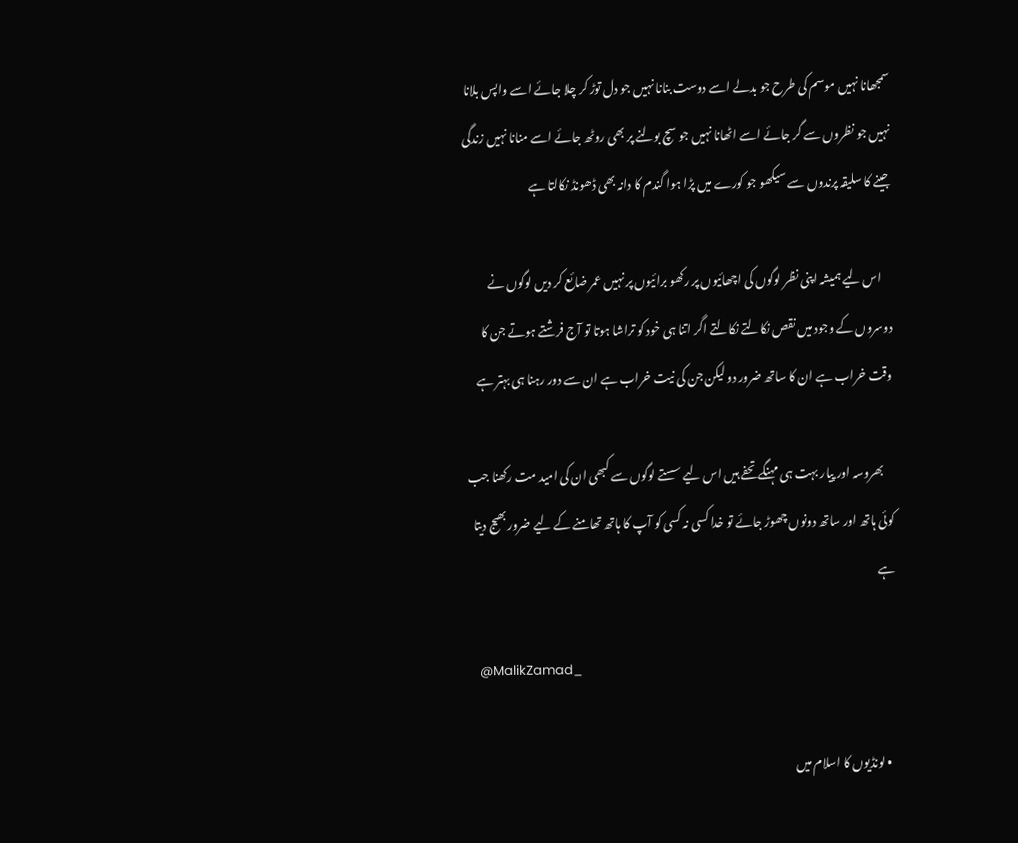سمجھانا نہیں موسم کی طرح جو بدلے اسے دوست بنانا نہیں جو دل توڑ کر چلا جائے اسے واپس بلانا نہیں جو نظروں سے گر جائے اسے اٹھانا نہیں جو سچ بولنے پر بھی روٹھ جائے اسے منانا نہیں زندگی جینے کا سلیقہ پرندوں سے سیکھو جو کورے میں پڑا ہوا گندم کا دانہ بھی ڈھونڈ نکالتا ہے

    اس لیے ہمیشہ اپنی نظر لوگوں کی اچھائیوں پر رکھو برائیوں پر نہیں عمر ضائع کر دیں لوگوں نے دوسروں کے وجود میں نقص نکالتے نکالتے اگر اتنا ہی خود کو تراشا ہوتا تو آج فرشتے ہوتے جن کا وقت خراب ہے ان کا ساتھ ضرور دو لیکن جن کی نیت خراب ہے ان سے دور رہنا ہی بہتر ہے

    بھروسہ اور پیار بہت ہی مہنگے تحفے ہیں اس لیے سستے لوگوں سے کبھی ان کی امید مت رکھنا جب کوئی ہاتھ اور ساتھ دونوں چھوڑ جائے تو خدا کسی نہ کسی کو آپ کا ہاتھ تھامنے کے لیے ضرور بھیج دیتا ہے

    @MalikZamad_

  • لونڈیوں کا اسلام میں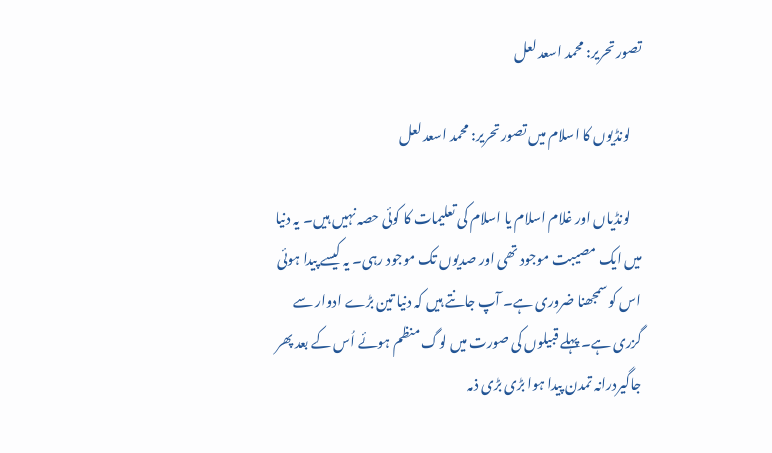تصور تحریر: محمد اسعد لعل

    لونڈیوں کا اسلام میں تصور تحریر: محمد اسعد لعل

    لونڈیاں اور غلام اسلام یا اسلام کی تعلیمات کا کوئی حصہ نہیں ہیں۔ یہ دنیا میں ایک مصیبت موجود تھی اور صدیوں تک موجود رہی۔ یہ کیسے پیدا ہوئی اس کو سمجھنا ضروری ہے۔ آپ جانتے ہیں کہ دنیا تین بڑے ادوار سے گزری ہے۔ پہلے قبیلوں کی صورت میں لوگ منظم ہوئے اُس کے بعد پھر جاگیردرانہ تمدن پیدا ہوا بڑی بڑی ذمہ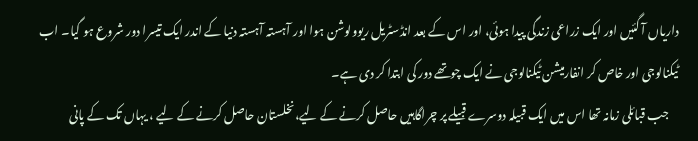داریاں آ گئیں اور ایک زراعی زندگی پیدا ہوئی، اور اس کے بعد انڈسٹریل ریوولوشن ہوا اور آہستہ آہستہ دنیا کے اندر ایک تیسرا دور شروع ہو گیا۔ اب ٹیکنالوجی اور خاص کر انفارمیشن ٹیکنالوجی نے ایک چوتھے دور کی ابتدا کر دی ہے۔
    جب قبائلی زمانہ تھا اس میں ایک قبیلہ دوسرے قبیلے پر چراگاہیں حاصل کرنے کے لیے،نخلستان حاصل کرنے کے لیے ، یہاں تک کے پانی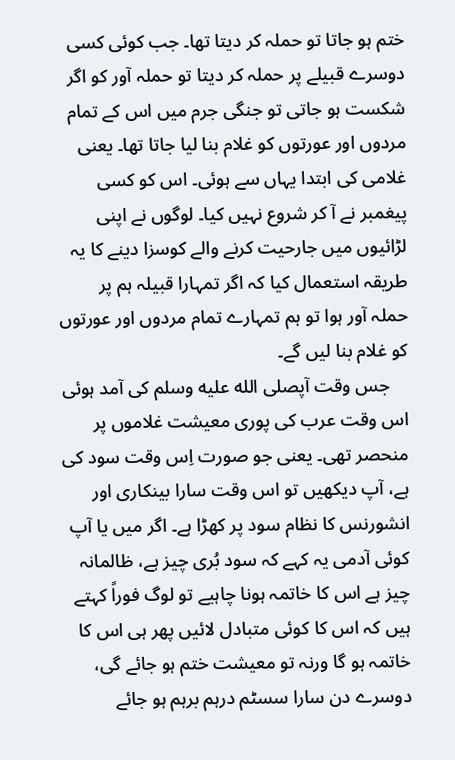ختم ہو جاتا تو حملہ کر دیتا تھا۔ جب کوئی کسی دوسرے قبیلے پر حملہ کر دیتا تو حملہ آور کو اگر شکست ہو جاتی تو جنگی جرم میں اس کے تمام مردوں اور عورتوں کو غلام بنا لیا جاتا تھا۔ یعنی غلامی کی ابتدا یہاں سے ہوئی۔ اس کو کسی پیغمبر نے آ کر شروع نہیں کیا۔ لوگوں نے اپنی لڑائیوں میں جارحیت کرنے والے کوسزا دینے کا یہ طریقہ استعمال کیا کہ اگر تمہارا قبیلہ ہم پر حملہ آور ہوا تو ہم تمہارے تمام مردوں اور عورتوں کو غلام بنا لیں گے۔
    جس وقت آپصلى الله عليه وسلم کی آمد ہوئی اس وقت عرب کی پوری معیشت غلاموں پر منحصر تھی۔ یعنی جو صورت اِس وقت سود کی ہے، آپ دیکھیں تو اس وقت سارا بینکاری اور انشورنس کا نظام سود پر کھڑا ہے۔ اگر میں یا آپ کوئی آدمی یہ کہے کہ سود بُری چیز ہے، ظالمانہ چیز ہے اس کا خاتمہ ہونا چاہیے تو لوگ فوراً کہتے ہیں کہ اس کا کوئی متبادل لائیں پھر ہی اس کا خاتمہ ہو گا ورنہ تو معیشت ختم ہو جائے گی، دوسرے دن سارا سسٹم درہم برہم ہو جائے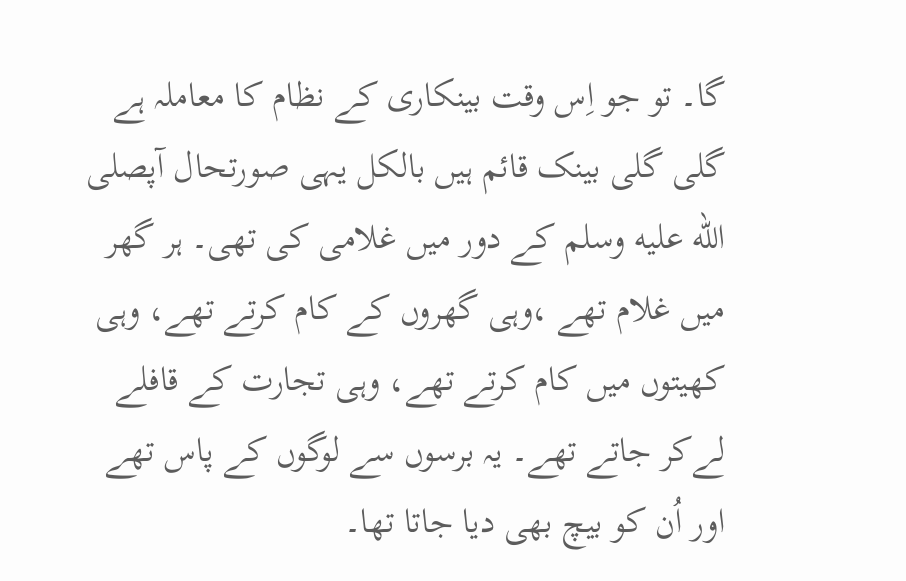گا۔ تو جو اِس وقت بینکاری کے نظام کا معاملہ ہے گلی گلی بینک قائم ہیں بالکل یہی صورتحال آپصلى الله عليه وسلم کے دور میں غلامی کی تھی۔ ہر گھر میں غلام تھے ،وہی گھروں کے کام کرتے تھے، وہی کھیتوں میں کام کرتے تھے، وہی تجارت کے قافلے لےکر جاتے تھے۔ یہ برسوں سے لوگوں کے پاس تھے اور اُن کو بیچ بھی دیا جاتا تھا۔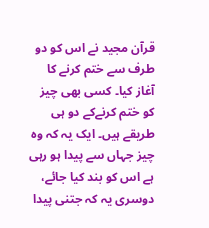قرآن مجید نے اس کو دو طرف سے ختم کرنے کا آغاز کیا۔ کسی بھی چیز کو ختم کرنےکے دو ہی طریقے ہیں۔ ایک یہ کہ وہ چیز جہاں سے پیدا ہو رہی ہے اس کو بند کیا جائے، دوسری یہ کہ جتنی پیدا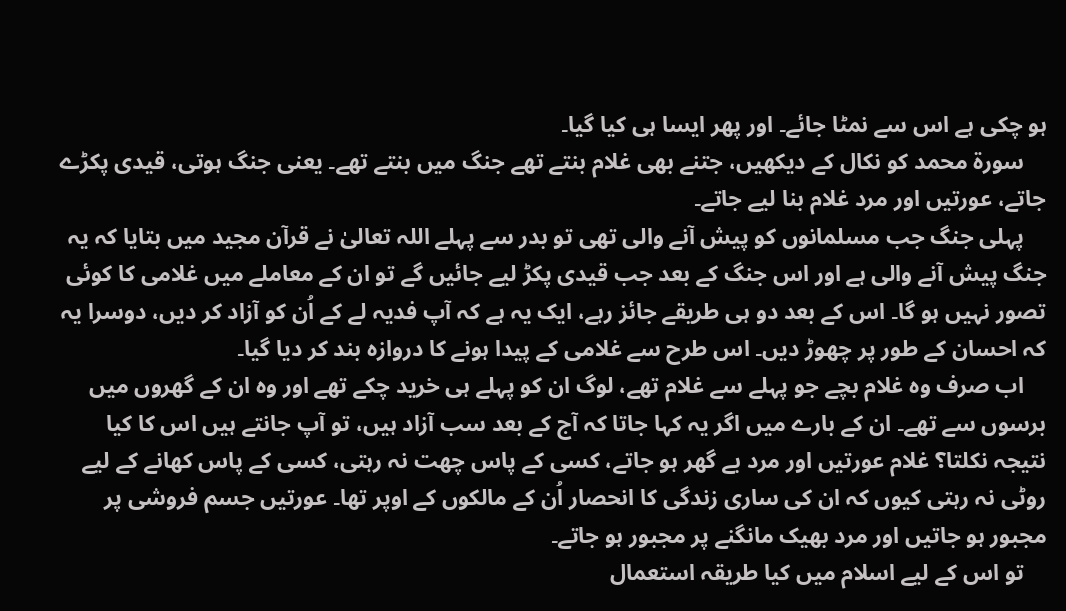ہو چکی ہے اس سے نمٹا جائے۔ اور پھر ایسا ہی کیا گیا۔
    سورۃ محمد کو نکال کے دیکھیں، جتنے بھی غلام بنتے تھے جنگ میں بنتے تھے۔ یعنی جنگ ہوتی، قیدی پکڑے جاتے، عورتیں اور مرد غلام بنا لیے جاتے۔
    پہلی جنگ جب مسلمانوں کو پیش آنے والی تھی تو بدر سے پہلے اللہ تعالیٰ نے قرآن مجید میں بتایا کہ یہ جنگ پیش آنے والی ہے اور اس جنگ کے بعد جب قیدی پکڑ لیے جائیں گے تو ان کے معاملے میں غلامی کا کوئی تصور نہیں ہو گا۔ اس کے بعد دو ہی طریقے جائز رہے، ایک یہ ہے کہ آپ فدیہ لے کے اُن کو آزاد کر دیں، دوسرا یہ کہ احسان کے طور پر چھوڑ دیں۔ اس طرح سے غلامی کے پیدا ہونے کا دروازہ بند کر دیا گیا۔
    اب صرف وہ غلام بچے جو پہلے سے غلام تھے، لوگ ان کو پہلے ہی خرید چکے تھے اور وہ ان کے گھروں میں برسوں سے تھے۔ ان کے بارے میں اگر یہ کہا جاتا کہ آج کے بعد سب آزاد ہیں، تو آپ جانتے ہیں اس کا کیا نتیجہ نکلتا؟ غلام عورتیں اور مرد بے گھر ہو جاتے، کسی کے پاس چھت نہ رہتی، کسی کے پاس کھانے کے لیے روٹی نہ رہتی کیوں کہ ان کی ساری زندگی کا انحصار اُن کے مالکوں کے اوپر تھا۔ عورتیں جسم فروشی پر مجبور ہو جاتیں اور مرد بھیک مانگنے پر مجبور ہو جاتے۔
    تو اس کے لیے اسلام میں کیا طریقہ استعمال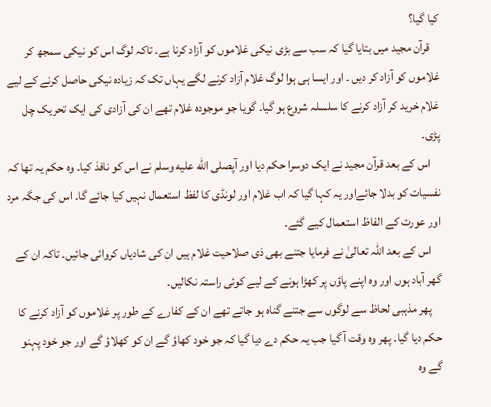کیا گیا؟
    قرآن مجید میں بتایا گیا کہ سب سے بڑی نیکی غلاموں کو آزاد کرنا ہے۔ تاکہ لوگ اس کو نیکی سمجھ کر غلاموں کو آزاد کر دیں ۔ اور ایسا ہی ہوا لوگ غلام آزاد کرنے لگے یہاں تک کہ زیادہ نیکی حاصل کرنے کے لیے غلام خرید کر آزاد کرنے کا سلسلہ شروع ہو گیا۔ گویا جو موجودہ غلام تھے ان کی آزادی کی ایک تحریک چل پڑی۔
    اس کے بعد قرآن مجید نے ایک دوسرا حکم دیا اور آپصلى الله عليه وسلم نے اس کو نافذ کیا۔ وہ حکم یہ تھا کہ نفسیات کو بدلا جائےاور یہ کہا گیا کہ اب غلام اور لونڈی کا لفظ استعمال نہیں کیا جائے گا۔ اس کی جگہ مرد اور عورت کے الفاظ استعمال کیے گئے۔
    اس کے بعد اللہ تعالیٰ نے فرمایا جتنے بھی ذی صلاحیت غلام ہیں ان کی شادیاں کروائی جائیں۔ تاکہ ان کے گھر آباد ہوں اور وہ اپنے پاؤں پر کھڑا ہونے کے لیے کوئی راستہ نکالیں۔
    پھر مذہبی لحاظ سے لوگوں سے جتنے گناہ ہو جاتے تھے ان کے کفارے کے طور پر غلاموں کو آزاد کرنے کا حکم دیا گیا۔ پھر وہ وقت آ گیا جب یہ حکم دے دیا گیا کہ جو خود کھاؤ گے ان کو کھلاؤ گے اور جو خود پہنو گے وہ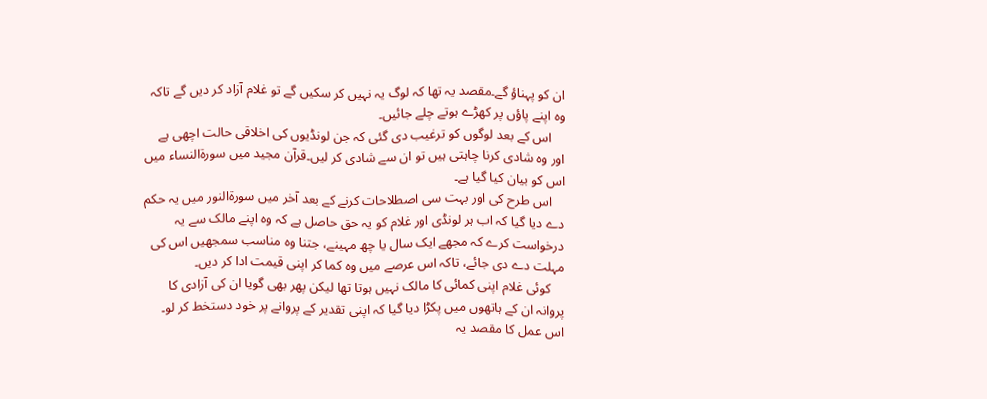ان کو پہناؤ گے۔مقصد یہ تھا کہ لوگ یہ نہیں کر سکیں گے تو غلام آزاد کر دیں گے تاکہ وہ اپنے پاؤں پر کھڑے ہوتے چلے جائیں۔
    اس کے بعد لوگوں کو ترغیب دی گئی کہ جن لونڈیوں کی اخلاقی حالت اچھی ہے اور وہ شادی کرنا چاہتی ہیں تو ان سے شادی کر لیں۔قرآن مجید میں سورۃالنساء میں اس کو بیان کیا گیا ہے۔
    اس طرح کی اور بہت سی اصطلاحات کرنے کے بعد آخر میں سورۃالنور میں یہ حکم دے دیا گیا کہ اب ہر لونڈی اور غلام کو یہ حق حاصل ہے کہ وہ اپنے مالک سے یہ درخواست کرے کہ مجھے ایک سال یا چھ مہینے، جتنا وہ مناسب سمجھیں اس کی مہلت دے دی جائے، تاکہ اس عرصے میں وہ کما کر اپنی قیمت ادا کر دیں۔
    کوئی غلام اپنی کمائی کا مالک نہیں ہوتا تھا لیکن پھر بھی گویا ان کی آزادی کا پروانہ ان کے ہاتھوں میں پکڑا دیا گیا کہ اپنی تقدیر کے پروانے پر خود دستخط کر لو۔ اس عمل کا مقصد یہ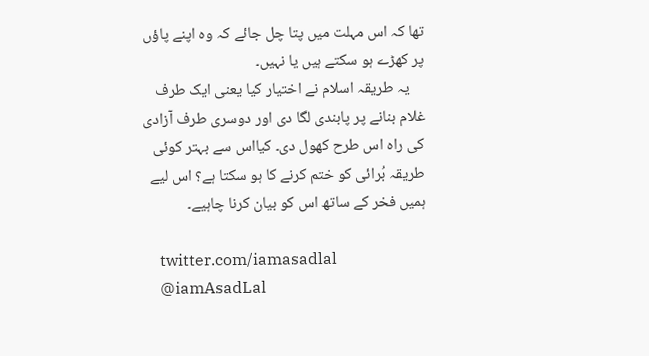تھا کہ اس مہلت میں پتا چل جائے کہ وہ اپنے پاؤں پر کھڑے ہو سکتے ہیں یا نہیں۔
    یہ طریقہ اسلام نے اختیار کیا یعنی ایک طرف غلام بنانے پر پابندی لگا دی اور دوسری طرف آزادی کی راہ اس طرح کھول دی۔ کیااس سے بہتر کوئی طریقہ بُرائی کو ختم کرنے کا ہو سکتا ہے؟ اس لیے ہمیں فخر کے ساتھ اس کو بیان کرنا چاہیے۔

    twitter.com/iamasadlal
    @iamAsadLal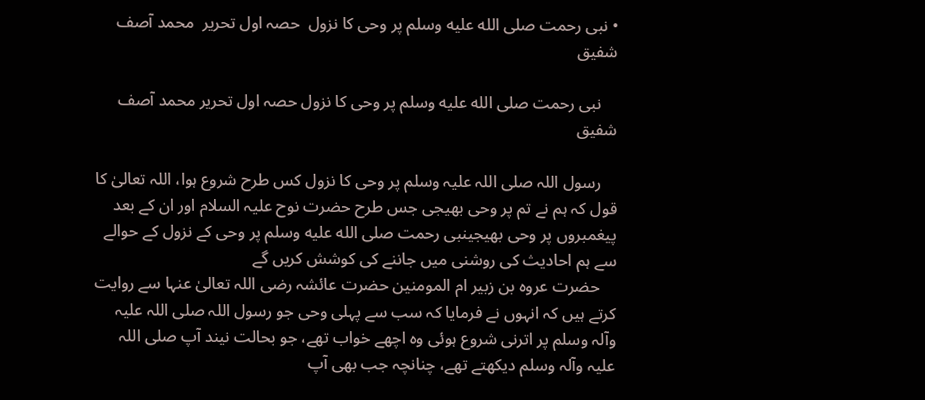• نبی رحمت صلى الله عليه وسلم پر وحی کا نزول  حصہ اول تحریر  محمد آصف شفیق

    نبی رحمت صلى الله عليه وسلم پر وحی کا نزول حصہ اول تحریر محمد آصف شفیق

    رسول اللہ صلی اللہ علیہ وسلم پر وحی کا نزول کس طرح شروع ہوا، اللہ تعالیٰ کا قول کہ ہم نے تم پر وحی بھیجی جس طرح حضرت نوح علیہ السلام اور ان کے بعد پیغمبروں پر وحی بھیجینبی رحمت صلى الله عليه وسلم پر وحی کے نزول کے حوالے سے ہم احادیث کی روشنی میں جاننے کی کوشش کریں گے
    حضرت عروہ بن زبیر ام المومنین حضرت عائشہ رضی اللہ تعالیٰ عنہا سے روایت کرتے ہیں کہ انہوں نے فرمایا کہ سب سے پہلی وحی جو رسول اللہ صلی اللہ علیہ وآلہ وسلم پر اترنی شروع ہوئی وہ اچھے خواب تھے، جو بحالت نیند آپ صلی اللہ علیہ وآلہ وسلم دیکھتے تھے، چنانچہ جب بھی آپ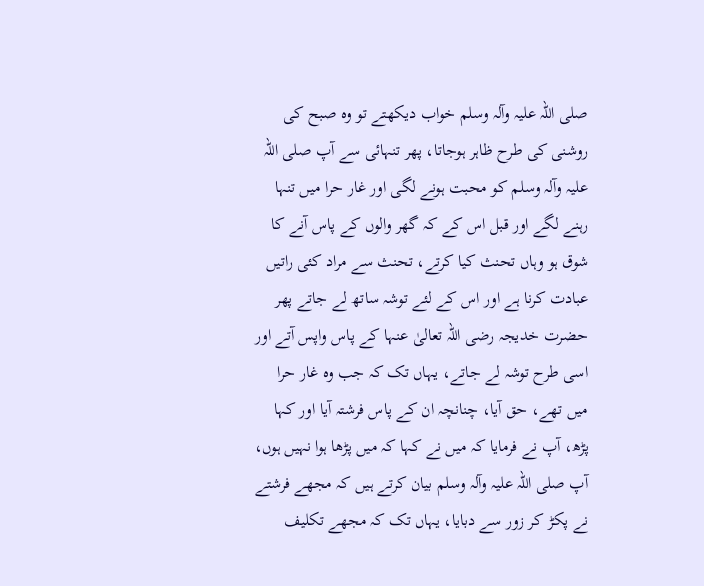صلی اللہ علیہ وآلہ وسلم خواب دیکھتے تو وہ صبح کی روشنی کی طرح ظاہر ہوجاتا، پھر تنہائی سے آپ صلی اللہ علیہ وآلہ وسلم کو محبت ہونے لگی اور غار حرا میں تنہا رہنے لگے اور قبل اس کے کہ گھر والوں کے پاس آنے کا شوق ہو وہاں تحنث کیا کرتے، تحنث سے مراد کئی راتیں عبادت کرنا ہے اور اس کے لئے توشہ ساتھ لے جاتے پھر حضرت خدیجہ رضی اللہ تعالیٰ عنہا کے پاس واپس آتے اور اسی طرح توشہ لے جاتے، یہاں تک کہ جب وہ غار حرا میں تھے، حق آیا، چنانچہ ان کے پاس فرشتہ آیا اور کہا پڑھ، آپ نے فرمایا کہ میں نے کہا کہ میں پڑھا ہوا نہیں ہوں، آپ صلی اللہ علیہ وآلہ وسلم بیان کرتے ہیں کہ مجھے فرشتے نے پکڑ کر زور سے دبایا، یہاں تک کہ مجھے تکلیف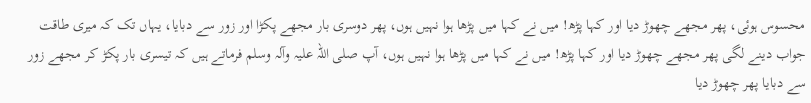محسوس ہوئی، پھر مجھے چھوڑ دیا اور کہا پڑھ! میں نے کہا میں پڑھا ہوا نہیں ہوں، پھر دوسری بار مجھے پکڑا اور زور سے دبایا، یہاں تک کہ میری طاقت جواب دینے لگی پھر مجھے چھوڑ دیا اور کہا پڑھ! میں نے کہا میں پڑھا ہوا نہیں ہوں، آپ صلی اللہ علیہ وآلہ وسلم فرماتے ہیں کہ تیسری بار پکڑ کر مجھے زور سے دبایا پھر چھوڑ دیا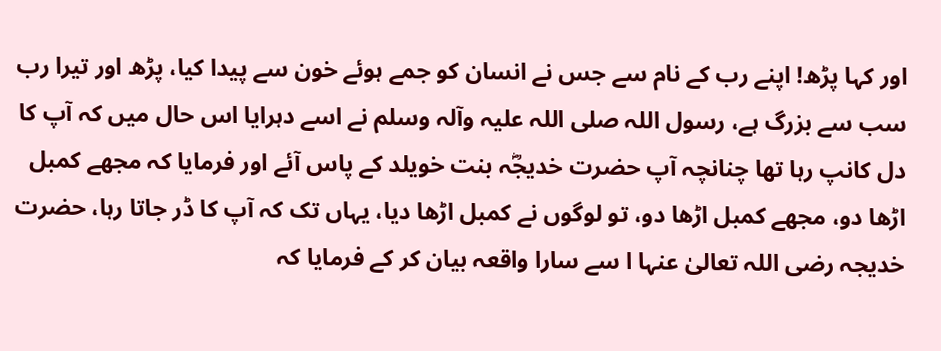اور کہا پڑھ! اپنے رب کے نام سے جس نے انسان کو جمے ہوئے خون سے پیدا کیا، پڑھ اور تیرا رب سب سے بزرگ ہے، رسول اللہ صلی اللہ علیہ وآلہ وسلم نے اسے دہرایا اس حال میں کہ آپ کا دل کانپ رہا تھا چنانچہ آپ حضرت خدیجؓہ بنت خویلد کے پاس آئے اور فرمایا کہ مجھے کمبل اڑھا دو، مجھے کمبل اڑھا دو، تو لوگوں نے کمبل اڑھا دیا، یہاں تک کہ آپ کا ڈر جاتا رہا، حضرت خدیجہ رضی اللہ تعالیٰ عنہا ا سے سارا واقعہ بیان کر کے فرمایا کہ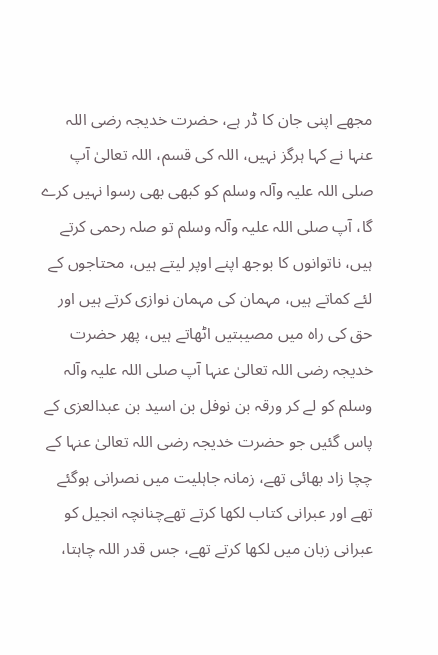مجھے اپنی جان کا ڈر ہے، حضرت خدیجہ رضی اللہ عنہا نے کہا ہرگز نہیں، اللہ کی قسم، اللہ تعالیٰ آپ صلی اللہ علیہ وآلہ وسلم کو کبھی بھی رسوا نہیں کرے گا، آپ صلی اللہ علیہ وآلہ وسلم تو صلہ رحمی کرتے ہیں، ناتوانوں کا بوجھ اپنے اوپر لیتے ہیں، محتاجوں کے لئے کماتے ہیں، مہمان کی مہمان نوازی کرتے ہیں اور حق کی راہ میں مصیبتیں اٹھاتے ہیں، پھر حضرت خدیجہ رضی اللہ تعالیٰ عنہا آپ صلی اللہ علیہ وآلہ وسلم کو لے کر ورقہ بن نوفل بن اسید بن عبدالعزی کے پاس گئیں جو حضرت خدیجہ رضی اللہ تعالیٰ عنہا کے چچا زاد بھائی تھے، زمانہ جاہلیت میں نصرانی ہوگئے تھے اور عبرانی کتاب لکھا کرتے تھےچنانچہ انجیل کو عبرانی زبان میں لکھا کرتے تھے، جس قدر اللہ چاہتا،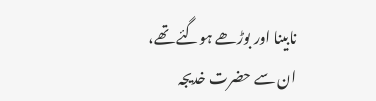نابینا اور بوڑھے ہوگئے تھے، ان سے حضرت خدیجہ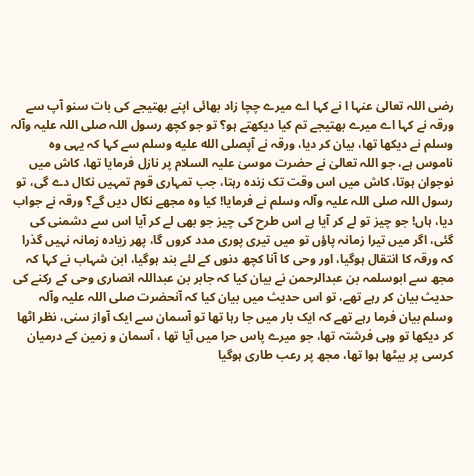رضی اللہ تعالیٰ عنہا ا نے کہا اے میرے چچا زاد بھائی اپنے بھتیجے کی بات سنو آپ سے ورقہ نے کہا اے میرے بھتیجے تم کیا دیکھتے ہو؟ تو جو کچھ رسول اللہ صلی اللہ علیہ وآلہ وسلم نے دیکھا تھا، بیان کر دیا، ورقہ نے آپصلى الله عليه وسلم سے کہا کہ یہی وہ ناموس ہے، جو اللہ تعالیٰ نے حضرت موسیٰ علیہ السلام پر نازل فرمایا تھا، کاش میں نوجوان ہوتا، کاش میں اس وقت تک زندہ رہتا، جب تمہاری قوم تمہیں نکال دے گی، تو رسول اللہ صلی اللہ علیہ وآلہ وسلم نے فرمایا! کیا وہ مجھے نکال دیں گے؟ ورقہ نے جواب دیا، ہاں! جو چیز تو لے کر آیا ہے اس طرح کی چیز جو بھی لے کر آیا اس سے دشمنی کی گئی، اگر میں تیرا زمانہ پاؤں تو میں تیری پوری مدد کروں گا، پھر زیادہ زمانہ نہیں گذرا کہ ورقہ کا انتقال ہوگیا، اور وحی کا آنا کچھ دنوں کے لئے بند ہوگیا، ابن شہاب نے کہا کہ مجھ سے ابوسلمہ بن عبدالرحمن نے بیان کیا کہ جابر بن عبداللہ انصاری وحی کے رکنے کی حدیث بیان کر رہے تھے، تو اس حدیث میں بیان کیا کہ آنحضرت صلی اللہ علیہ وآلہ وسلم بیان فرما رہے تھے کہ ایک بار میں جا رہا تھا تو آسمان سے ایک آواز سنی، نظر اٹھا کر دیکھا تو وہی فرشتہ تھا، جو میرے پاس حرا میں آیا تھا ، آسمان و زمین کے درمیان کرسی پر بیٹھا ہوا تھا، مجھ پر رعب طاری ہوگیا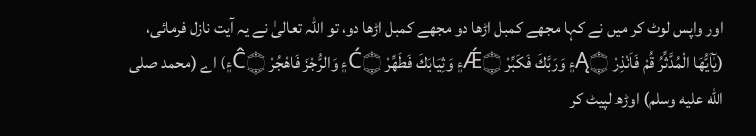اور واپس لوٹ کر میں نے کہا مجھے کمبل اڑھا دو مجھے کمبل اڑھا دو، تو اللہ تعالیٰ نے یہ آیت نازل فرمائی، (يٰٓاَيُّهَا الْمُدَّثِّرُ قُمْ فَاَنْذِرْ Ą۝۽ وَرَبَّكَ فَكَبِّرْ Ǽ۝۽ وَثِيَابَكَ فَطَهِّرْ Ć۝۽ وَالرُّجْزَ فَاهْجُرْ Ĉ۝۽) اے (محمد صلى الله عليه وسلم) اوڑھ لپیٹ کر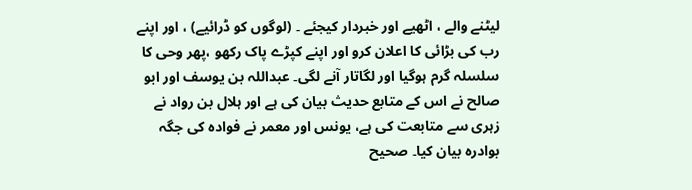لیٹنے والے ، اٹھیے اور خبردار کیجئے ۔ (لوگوں کو ڈرائیے) ، اور اپنے رب کی بڑائی کا اعلان کرو اور اپنے کپڑے پاک رکھو ،پھر وحی کا سلسلہ گرم ہوگیا اور لگاتار آنے لگی۔ عبداللہ بن یوسف اور ابو صالح نے اس کے متابع حدیث بیان کی ہے اور ہلال بن رواد نے زہری سے متابعت کی ہے، یونس اور معمر نے فوادہ کی جگہ بوادرہ بیان کیا۔ صحیح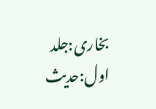بخاری:جلد اول:حدیث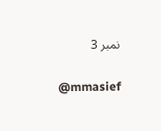نمبر 3

    @mmasief